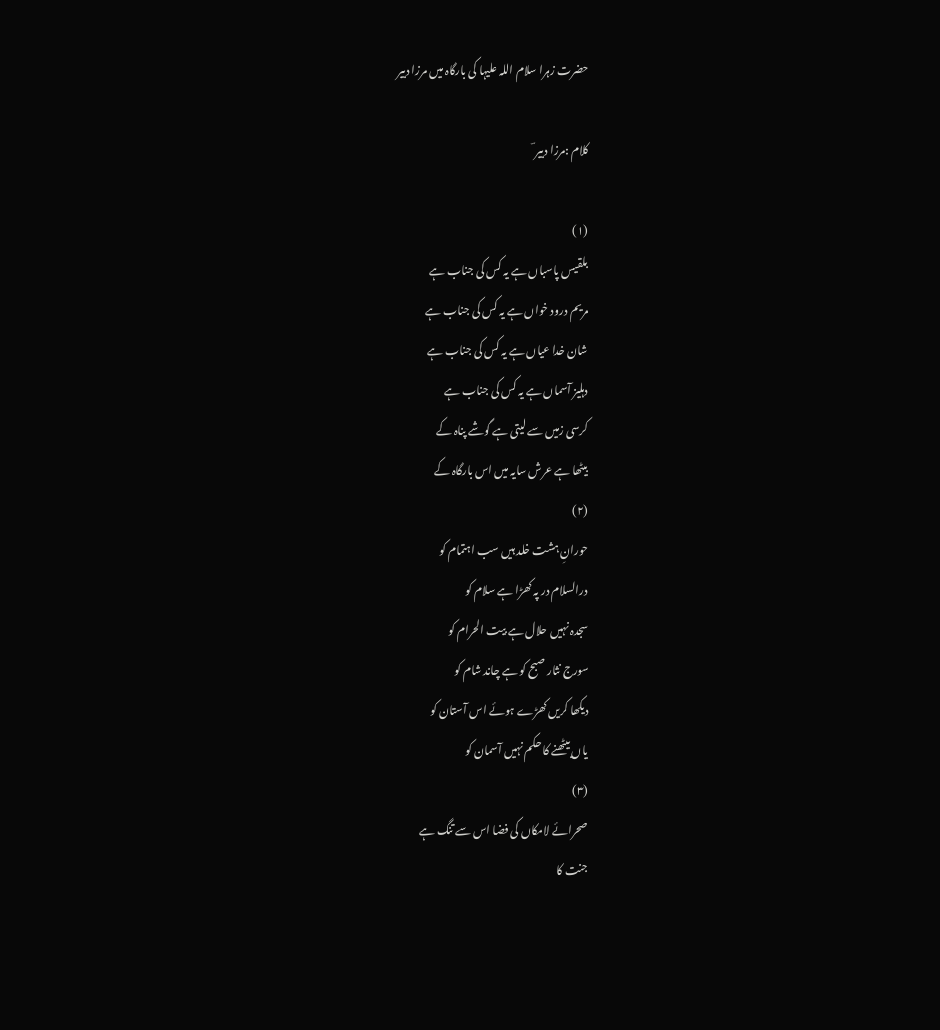حضرت زہرا سلام اللہ علیہا کی بارگاہ میں مرزا دبیر

کلام :مرزا دبیر ؔ

(١)
بلقیس پاسباں ہے یہ کس کی جناب ہے
مریم درود خواں ہے یہ کس کی جناب ہے
شان خدا عیاں ہے یہ کس کی جناب ہے
دہلیز آسماں ہے یہ کس کی جناب ہے
کرسی زمیں سے لیتی ہے گوشے پناہ کے
بیٹھا ہے عرش سایہ میں اس بارگاہ کے
(٢)
حورانِ ہشت خلد ہیں سب اہتمام کو
درالسلام در پہ کھڑا ہے سلام کو
سجدہ نہیں حلال ہے بیت الحرام کو
سورج نثار صبح کو ہے چاند شام کو
دیکھا کریں کھڑے ہوئے اس آستان کو
یاں بیٹھنے کا حکم نہیں آسمان کو
(٣)
صحرائے لامکاں کی فضا اس سے تنگ ہے
جنت کا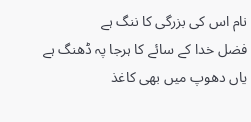نام اس کی بزرگی کا ننگ ہے
فضل خدا کے سائے کا ہرجا پہ ڈھنگ ہے
یاں دھوپ میں بھی کاغذ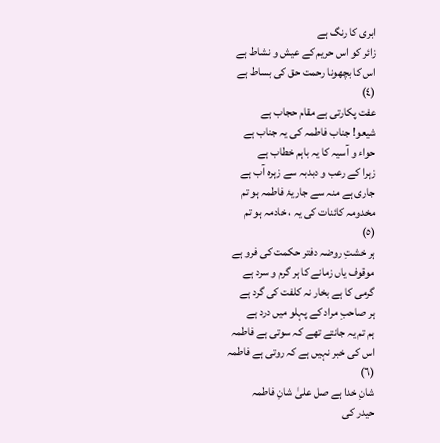ابری کا رنگ ہے
زائر کو اس حریم کے عیش و نشاط ہے
اس کا بچھونا رحمت حق کی بساط ہے
(٤)
عفت پکارتی ہے مقام حجاب ہے
شیعو! جناب فاطمہ کی یہ جناب ہے
حواء و آسیہ کا یہ باہم خطاب ہے
زہرا کے رعب و دبدبہ سے زہرہ آب ہے
جاری ہے منہ سے جاریۂ فاطمہ ہو تم
مخدومہ کائنات کی یہ ، خادمہ ہو تم
(٥)
ہر خشتِ روضہ دفتر حکمت کی فرو ہے
موقوف یاں زمانے کا ہر گرم و سرد ہے
گرمی کا ہے بخار نہ کلفت کی گرد ہے
ہر صاحبِ مراد کے پہلو میں درد ہے
ہم تم یہ جانتے تھے کہ سوتی ہے فاطمہ
اس کی خبر نہیں ہے کہ روتی ہے فاطمہ
(٦)
شانِ خدا ہے صل علیٰ شانِ فاطمہ
حیدر کی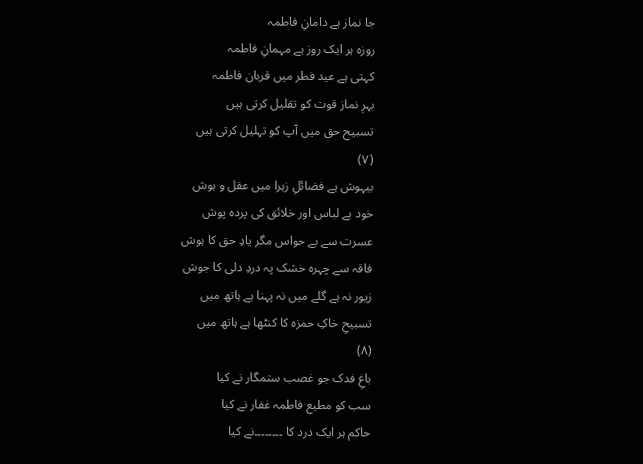جا نماز ہے دامانِ فاطمہ
روزہ ہر ایک روز ہے مہمانِ فاطمہ
کہتی ہے عید فطر میں قربان فاطمہ
بہرِ نماز قوت کو تقلیل کرتی ہیں
تسبیح حق میں آپ کو تہلیل کرتی ہیں
(٧)
بیہوش ہے فضائلِ زہرا میں عقل و ہوش
خود بے لباس اور خلائق کی پردہ پوش
عسرت سے بے حواس مگر یادِ حق کا ہوش
فاقہ سے چہرہ خشک پہ دردِ دلی کا جوش
زیور نہ ہے گلے میں نہ پہنا ہے ہاتھ میں
تسبیحِ خاکِ حمزہ کا کنٹھا ہے ہاتھ میں
(٨)
باغِ فدک جو غصب ستمگار نے کیا
سب کو مطیع فاطمہ غفار نے کیا
حاکم ہر ایک درد کا ۔۔۔۔۔۔۔۔نے کیا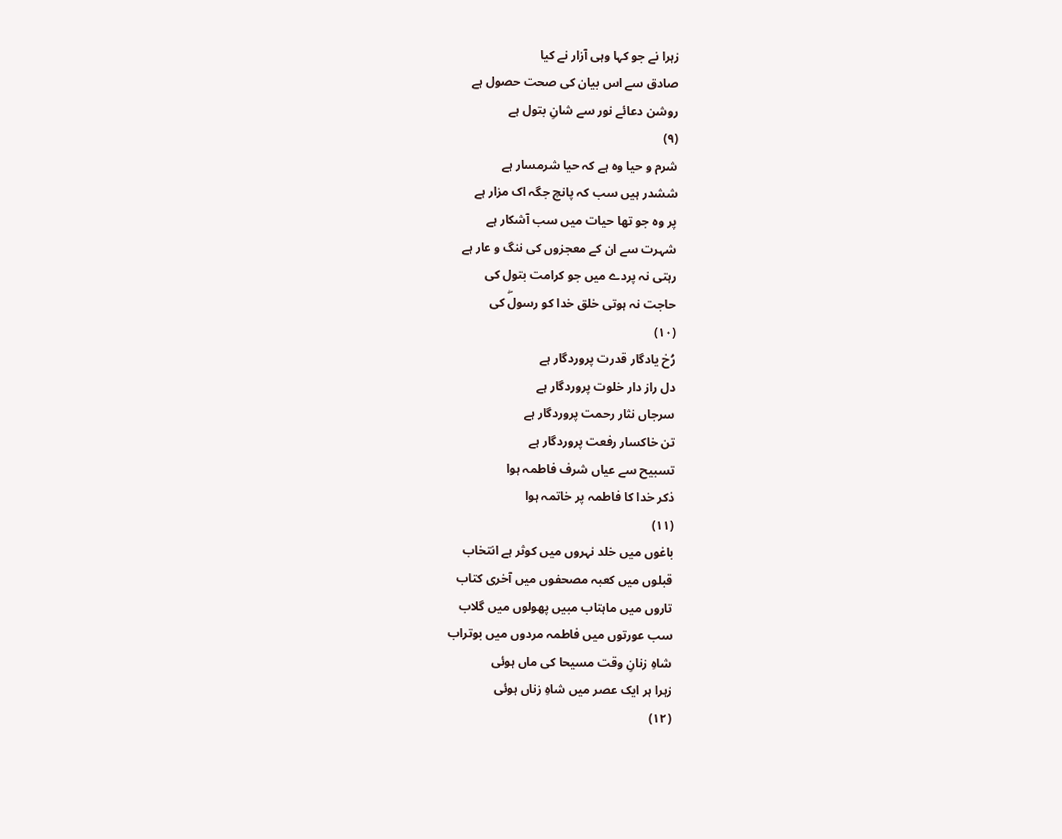زہرا نے جو کہا وہی آزار نے کیا
صادق سے اس بیان کی صحت حصول ہے
روشن دعائے نور سے شانِ بتول ہے
(٩)
شرم و حیا وہ ہے کہ حیا شرمسار ہے
ششدر ہیں سب کہ پانچ جگہ اک مزار ہے
پر وہ جو تھا حیات میں سب آشکار ہے
شہرت سے ان کے معجزوں کی ننگ و عار ہے
رہتی نہ پردے میں جو کرامت بتول کی
حاجت نہ ہوتی خلق خدا کو رسولۖ کی
(١٠)
رُخ یادگار قدرت پروردگار ہے
دل راز دار خلوت پروردگار ہے
سرجاں نثار رحمت پروردگار ہے
تن خاکسار رفعت پروردگار ہے
تسبیح سے عیاں شرف فاطمہ ہوا
ذکر خدا کا فاطمہ پر خاتمہ ہوا
(١١)
باغوں میں خلد نہروں میں کوثر ہے انتخاب
قبلوں میں کعبہ مصحفوں میں آخری کتاب
تاروں میں ماہتاب مبیں پھولوں میں گلاب
سب عورتوں میں فاطمہ مردوں میں بوتراب
شاہِ زنانِ وقت مسیحا کی ماں ہوئی
زہرا ہر ایک عصر میں شاہِ زناں ہوئی
(١٢)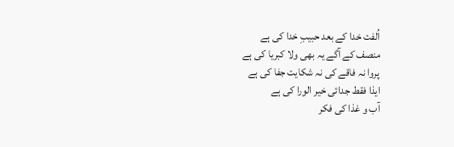اُلفت خدا کے بعد حبیبِ خدا کی ہے
منصف کے آگے یہ بھی ولا کبریا کی ہے
پروا نہ فاقے کی نہ شکایت جفا کی ہے
ایذا فقط جدائی خیر الورا کی ہے
آب و غذا کی فکر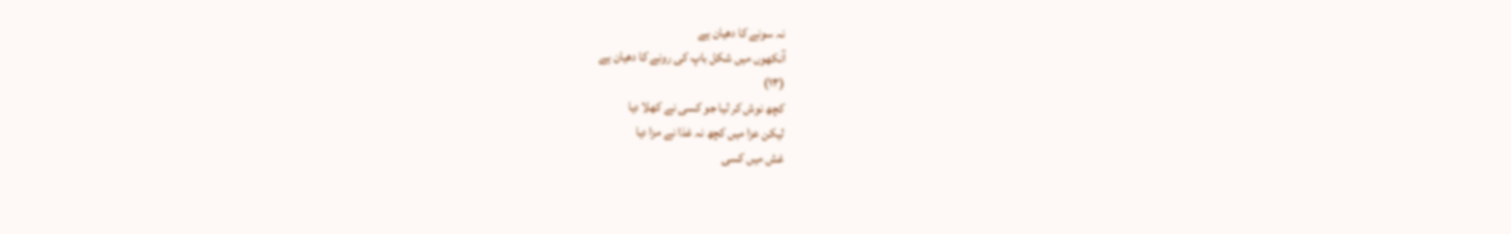نہ سونے کا دھیان ہے
آنکھوں میں شکل باپ کی رونے کا دھیان ہے
(١٣)
کچھ نوش کر لیا جو کسی نے کھلا دیا
لیکن عزا میں کچھ نہ غذا نے مزا دیا
غش میں کسی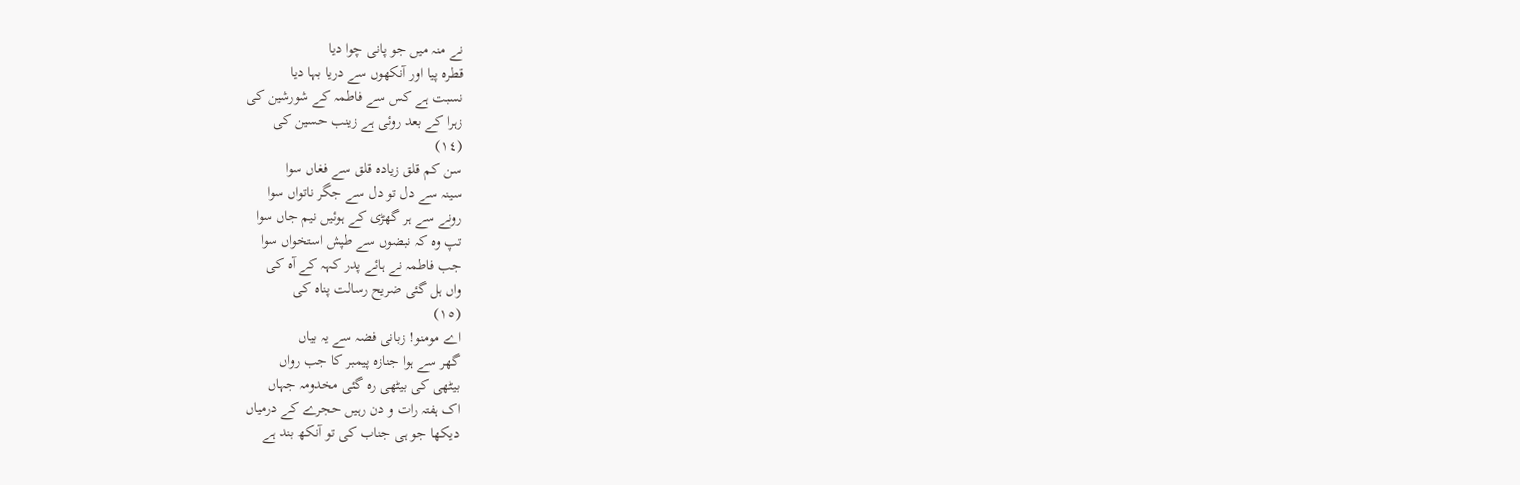نے منہ میں جو پانی چوا دیا
قطرہ پیا اور آنکھوں سے دریا بہا دیا
نسبت ہے کس سے فاطمہ کے شورشین کی
زہرا کے بعد روئی ہے زینب حسین کی
(١٤)
سن کم قلق زیادہ قلق سے فغاں سوا
سینہ سے دل تو دل سے جگر ناتواں سوا
رونے سے ہر گھڑی کے ہوئیں نیم جاں سوا
تپ وہ کہ نبضوں سے طپش استخواں سوا
جب فاطمہ نے ہائے پدر کہہ کے آہ کی
واں ہل گئی ضریح رسالت پناہ کی
(١٥)
اے مومنو! زبانی فضہ سے یہ بیاں
گھر سے ہوا جنازہ پیمبر کا جب رواں
بیٹھی کی بیٹھی رہ گئی مخدومہ جہاں
اک ہفتہ رات و دن رہیں حجرے کے درمیاں
دیکھا جو ہی جناب کی تو آنکھ بند ہے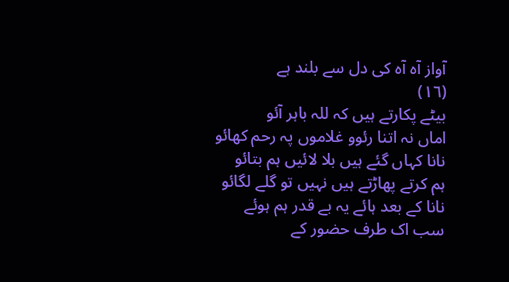آواز آہ آہ کی دل سے بلند ہے
(١٦)
بیٹے پکارتے ہیں کہ للہ باہر آئو
اماں نہ اتنا رئوو غلاموں پہ رحم کھائو
نانا کہاں گئے ہیں بلا لائیں ہم بتائو
ہم کرتے پھاڑتے ہیں نہیں تو گلے لگائو
نانا کے بعد ہائے یہ بے قدر ہم ہوئے
سب اک طرف حضور کے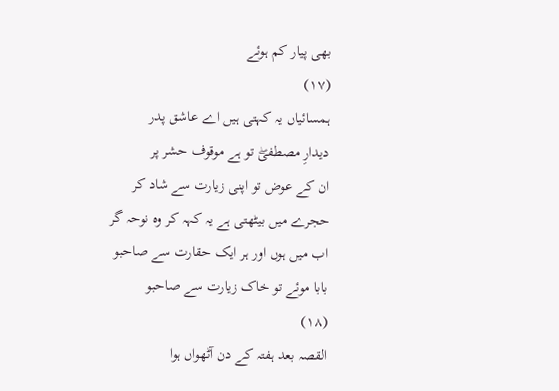بھی پیار کم ہوئے
(١٧)
ہمسائیاں یہ کہتی ہیں اے عاشق پدر
دیدارِ مصطفیۖ تو ہے موقوف حشر پر
ان کے عوض تو اپنی زیارت سے شاد کر
حجرے میں بیٹھتی ہے یہ کہہ کر وہ نوحہ گر
اب میں ہوں اور ہر ایک حقارت سے صاحبو
بابا موئے تو خاک زیارت سے صاحبو
(١٨)
القصہ بعد ہفتہ کے دن آٹھواں ہوا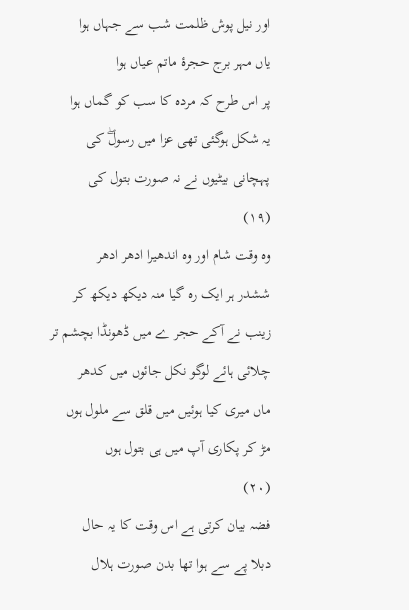اور نیل پوش ظلمت شب سے جہاں ہوا
یاں مہر برج حجرۂ ماتم عیاں ہوا
پر اس طرح کہ مردہ کا سب کو گماں ہوا
یہ شکل ہوگئی تھی عزا میں رسولۖ کی
پہچانی بیٹیوں نے نہ صورت بتول کی
(١٩)
وہ وقت شام اور وہ اندھیرا ادھر ادھر
ششدر ہر ایک رہ گیا منہ دیکھ دیکھ کر
زینب نے آکے حجر ے میں ڈھونڈا بچشم تر
چلائی ہائے لوگو نکل جائوں میں کدھر
ماں میری کیا ہوئیں میں قلق سے ملول ہوں
مڑ کر پکاری آپ میں ہی بتول ہوں
(٢٠)
فضہ بیان کرتی ہے اس وقت کا یہ حال
دبلا پے سے ہوا تھا بدن صورت ہلال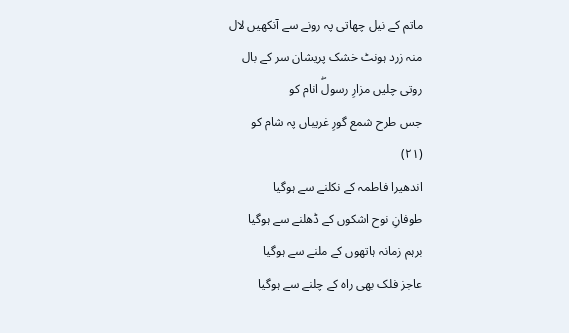ماتم کے نیل چھاتی پہ رونے سے آنکھیں لال
منہ زرد ہونٹ خشک پریشان سر کے بال
روتی چلیں مزارِ رسولۖ انام کو
جس طرح شمع گورِ غریباں پہ شام کو
(٢١)
اندھیرا فاطمہ کے نکلنے سے ہوگیا
طوفانِ نوح اشکوں کے ڈھلنے سے ہوگیا
برہم زمانہ ہاتھوں کے ملنے سے ہوگیا
عاجز فلک بھی راہ کے چلنے سے ہوگیا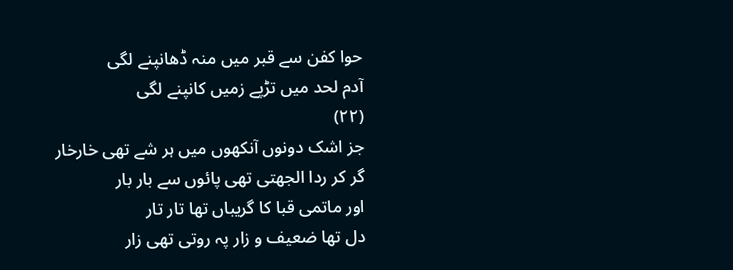حوا کفن سے قبر میں منہ ڈھانپنے لگی
آدم لحد میں تڑپے زمیں کانپنے لگی
(٢٢)
جز اشک دونوں آنکھوں میں ہر شے تھی خارخار
گر کر ردا الجھتی تھی پائوں سے بار بار
اور ماتمی قبا کا گریباں تھا تار تار
دل تھا ضعیف و زار پہ روتی تھی زار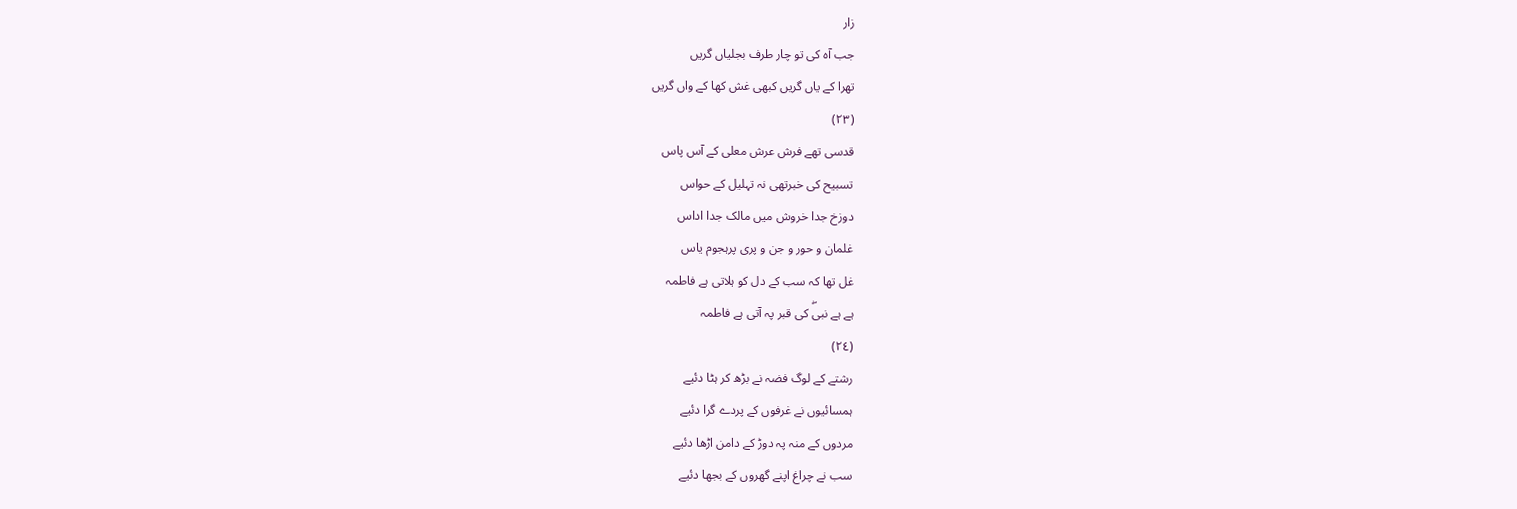زار
جب آہ کی تو چار طرف بجلیاں گریں
تھرا کے یاں گریں کبھی غش کھا کے واں گریں
(٢٣)
قدسی تھے فرش عرش معلی کے آس پاس
تسبیح کی خبرتھی نہ تہلیل کے حواس
دوزخ جدا خروش میں مالک جدا اداس
غلمان و حور و جن و پری پرہجوم یاس
غل تھا کہ سب کے دل کو ہلاتی ہے فاطمہ
ہے ہے نبیۖ کی قبر پہ آتی ہے فاطمہ
(٢٤)
رشتے کے لوگ فضہ نے بڑھ کر ہٹا دئیے
ہمسائیوں نے غرفوں کے پردے گرا دئیے
مردوں کے منہ پہ دوڑ کے دامن اڑھا دئیے
سب نے چراغ اپنے گھروں کے بجھا دئیے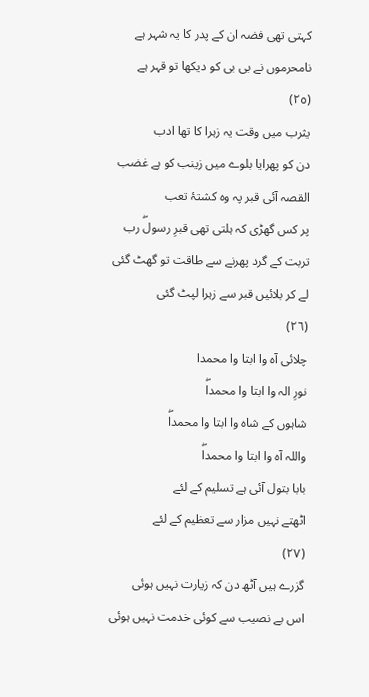کہتی تھی فضہ ان کے پدر کا یہ شہر ہے
نامحرموں نے بی بی کو دیکھا تو قہر ہے
(٢٥)
یثرب میں وقت یہ زہرا کا تھا ادب
دن کو پھرایا بلوے میں زینب کو ہے غضب
القصہ آئی قبر پہ وہ کشتۂ تعب
پر کس گھڑی کہ ہلتی تھی قبرِ رسولۖ رب
تربت کے گرد پھرنے سے طاقت تو گھٹ گئی
لے کر بلائیں قبر سے زہرا لپٹ گئی
(٢٦)
چلائی آہ وا ابتا وا محمدا
نورِ الہ وا ابتا وا محمداۖ
شاہوں کے شاہ وا ابتا وا محمداۖ
واللہ آہ وا ابتا وا محمداۖ
بابا بتول آئی ہے تسلیم کے لئے
اٹھتے نہیں مزار سے تعظیم کے لئے
(٢٧)
گزرے ہیں آٹھ دن کہ زیارت نہیں ہوئی
اس بے نصیب سے کوئی خدمت نہیں ہوئی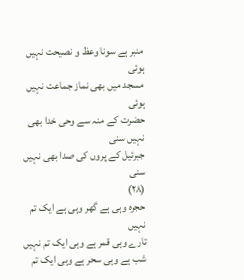منبر ہے سونا وعظ و نصیحت نہیں ہوئی
مسجد میں بھی نماز جماعت نہیں ہوئی
حضرت کے منہ سے وحی خدا بھی نہیں سنی
جبرئیل کے پروں کی صدا بھی نہیں سنی
(٢٨)
حجرہ وہی ہے گھر وہی ہے ایک تم نہیں
تارے وہی قمر ہے وہی ایک تم نہیں
شب ہے وہی سحر ہے وہی ایک تم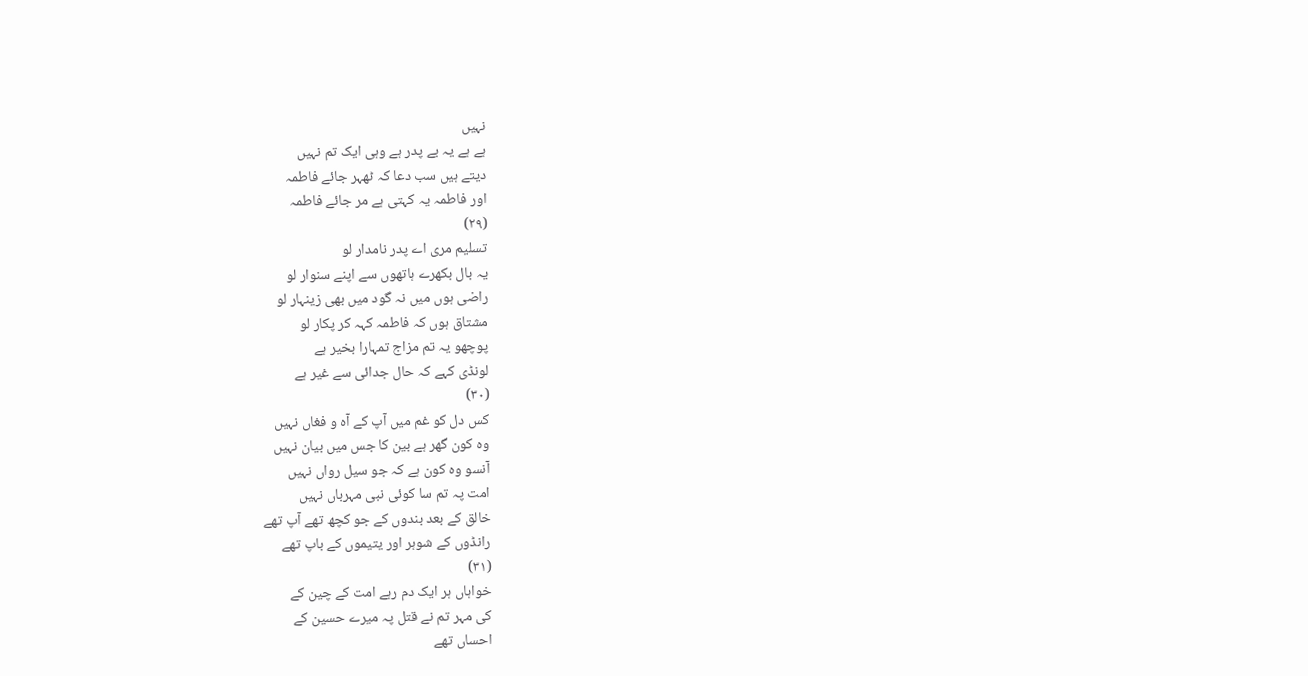نہیں
ہے ہے یہ بے پدر ہے وہی ایک تم نہیں
دیتے ہیں سب دعا کہ ٹھہر جائے فاطمہ
اور فاطمہ یہ کہتی ہے مر جائے فاطمہ
(٢٩)
تسلیم مری اے پدر نامدار لو
یہ بال بکھرے ہاتھوں سے اپنے سنوار لو
راضی ہوں میں نہ گود میں بھی زینہار لو
مشتاق ہوں کہ فاطمہ کہہ کر پکار لو
پوچھو یہ تم مزاج تمہارا بخیر ہے
لونڈی کہے کہ حال جدائی سے غیر ہے
(٣٠)
کس دل کو غم میں آپ کے آہ و فغاں نہیں
وہ کون گھر ہے بین کا جس میں بیان نہیں
آنسو وہ کون ہے کہ جو سیل رواں نہیں
امت پہ تم سا کوئی نبی مہرباں نہیں
خالق کے بعد بندوں کے جو کچھ تھے آپ تھے
رانڈوں کے شوہر اور یتیموں کے باپ تھے
(٣١)
خواہاں ہر ایک دم رہے امت کے چین کے
کی مہر تم نے قتل پہ میرے حسین کے
احساں تھے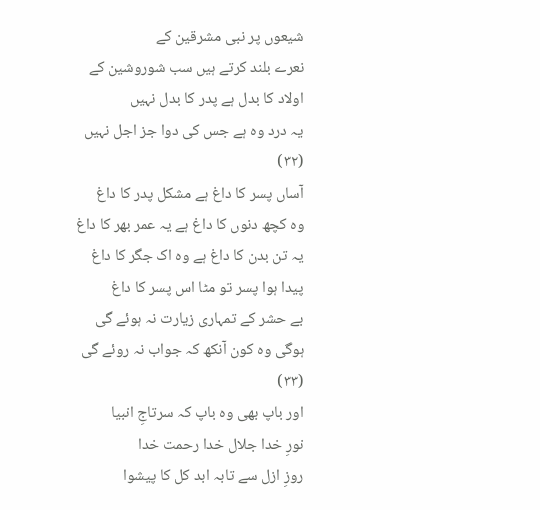شیعوں پر نبی مشرقین کے
نعرے بلند کرتے ہیں سب شوروشین کے
اولاد کا بدل ہے پدر کا بدل نہیں
یہ درد وہ ہے جس کی دوا جز اجل نہیں
(٣٢)
آساں پسر کا داغ ہے مشکل پدر کا داغ
وہ کچھ دنوں کا داغ ہے یہ عمر بھر کا داغ
یہ تن بدن کا داغ ہے وہ اک جگر کا داغ
پیدا ہوا پسر تو مٹا اس پسر کا داغ
بے حشر کے تمہاری زیارت نہ ہوئے گی
ہوگی وہ کون آنکھ کہ جواب نہ روئے گی
(٣٣)
اور باپ بھی وہ باپ کہ سرتاجِ انبیا
نورِ خدا جلال خدا رحمت خدا
روزِ ازل سے تابہ ابد کل کا پیشوا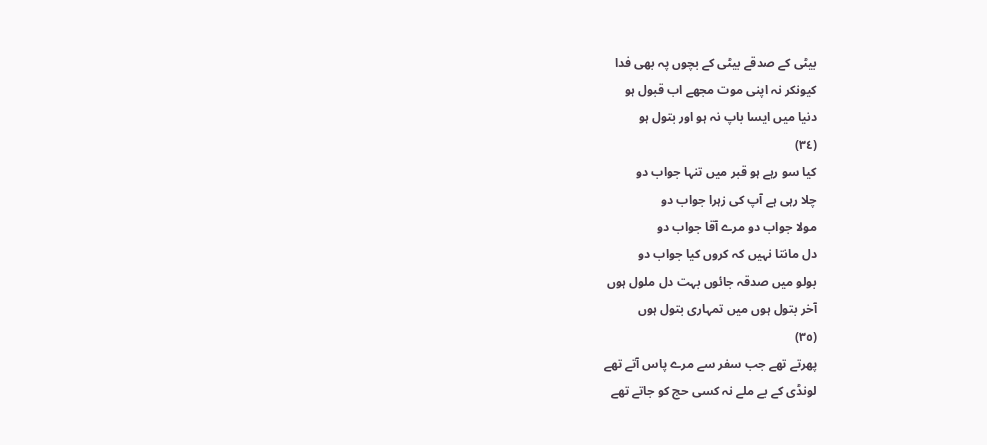بیٹی کے صدقے بیٹی کے بچوں پہ بھی فدا
کیونکر نہ اپنی موت مجھے اب قبول ہو
دنیا میں ایسا باپ نہ ہو اور بتول ہو
(٣٤)
کیا سو رہے ہو قبر میں تنہا جواب دو
چلا رہی ہے آپ کی زہرا جواب دو
مولا جواب دو مرے آقا جواب دو
دل مانتا نہیں کہ کروں کیا جواب دو
بولو میں صدقہ جائوں بہت دل ملول ہوں
آخر بتول ہوں میں تمہاری بتول ہوں
(٣٥)
پھرتے تھے جب سفر سے مرے پاس آتے تھے
لونڈی کے بے ملے نہ کسی حج کو جاتے تھے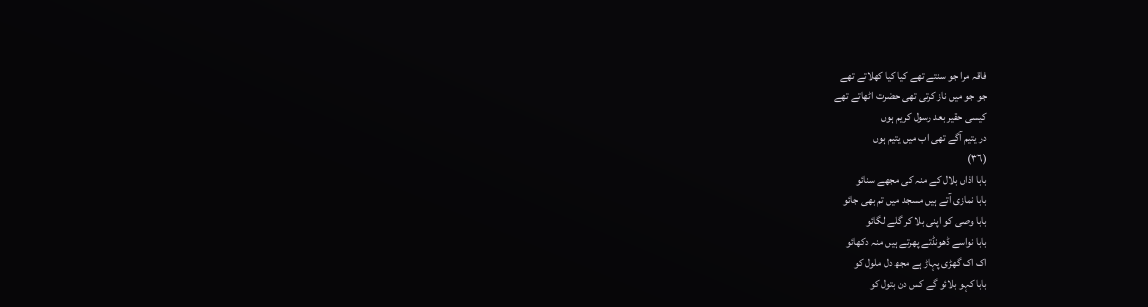فاقہ مرا جو سنتے تھے کیا کیا کھلاتے تھے
جو جو میں ناز کرتی تھی حضرت اٹھاتے تھے
کیسی حقیر بعد رسول کریم ہوں
در یتیم آگے تھی اب میں یتیم ہوں
(٣٦)
بابا اذاں بلال کے منہ کی مجھے سنائو
بابا نمازی آتے ہیں مسجد میں تم بھی جائو
بابا وصی کو اپنی بلا کر گلے لگائو
بابا نواسے ڈھونڈتے پھرتے ہیں منہ دکھائو
اک اک گھڑی پہاڑ ہے مجھ دل ملول کو
بابا کہو بلائو گے کس دن بتول کو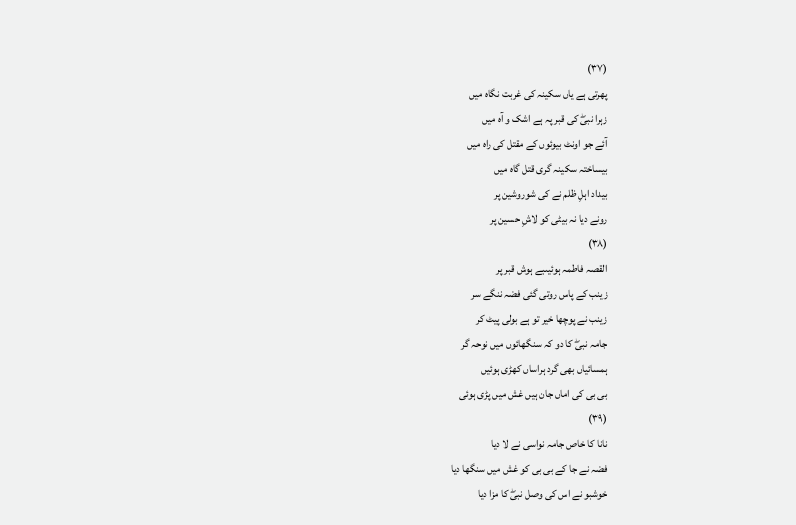(٣٧)
پھرتی ہے یاں سکینہ کی غربت نگاہ میں
زہرا نبیۖ کی قبر پہ ہے اشک و آہ میں
آئے جو اونٹ بیوئوں کے مقتل کی راہ میں
بیساختہ سکینہ گری قتل گاہ میں
بیداد اہلِ ظلم نے کی شوروشین پر
رونے دیا نہ بیٹی کو لاشِ حسین پر
(٣٨)
القصہ فاطمہ ہوئیںبے ہوش قبر پر
زینب کے پاس روتی گئی فضہ ننگے سر
زینب نے پوچھا خیر تو ہے بولی پیٹ کر
جامہ نبیۖ کا دو کہ سنگھائوں میں نوحہ گر
ہمسائیاں بھی گرد ہراساں کھڑی ہوئیں
بی بی کی اماں جان ہیں غش میں پڑی ہوئی
(٣٩)
نانا کا خاص جامہ نواسی نے لا دیا
فضہ نے جا کے بی بی کو غش میں سنگھا دیا
خوشبو نے اس کی وصل نبیۖ کا مزا دیا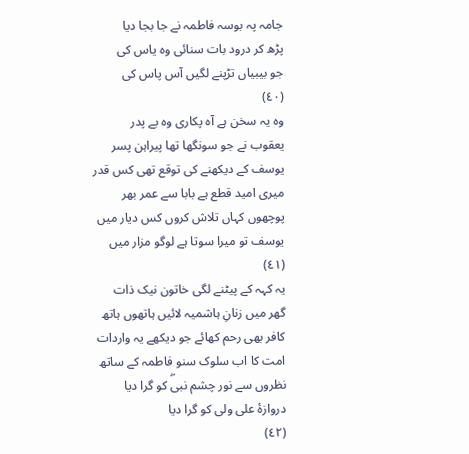جامہ پہ بوسہ فاطمہ نے جا بجا دیا
پڑھ کر درود بات سنائی وہ یاس کی
جو بیبیاں تڑپنے لگیں آس پاس کی
(٤٠)
وہ یہ سخن ہے آہ پکاری وہ بے پدر
یعقوب نے جو سونگھا تھا پیراہن پسر
یوسف کے دیکھنے کی توقع تھی کس قدر
میری امید قطع ہے بابا سے عمر بھر
پوچھوں کہاں تلاش کروں کس دیار میں
یوسف تو میرا سوتا ہے لوگو مزار میں
(٤١)
یہ کہہ کے پیٹنے لگی خاتون نیک ذات
گھر میں زنانِ ہاشمیہ لائیں ہاتھوں ہاتھ
کافر بھی رحم کھائے جو دیکھے یہ واردات
امت کا اب سلوک سنو فاطمہ کے ساتھ
نظروں سے نور چشم نبیۖ کو گرا دیا
دروازۂ علی ولی کو گرا دیا
(٤٢)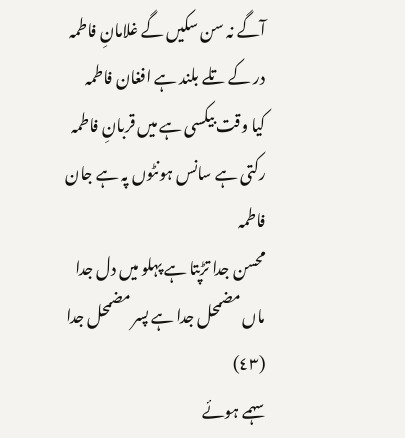آگے نہ سن سکیں گے غلامانِ فاطمہ
در کے تلے بلند ہے افغان فاطمہ
کیا وقت بیکسی ہے میں قربانِ فاطمہ
رکتی ہے سانس ہونٹوں پہ ہے جان فاطمہ
محسن جدا تڑپتا ہے پہلو میں دل جدا
ماں مضمحل جدا ہے پسر مضمحل جدا
(٤٣)
سہمے ہوئے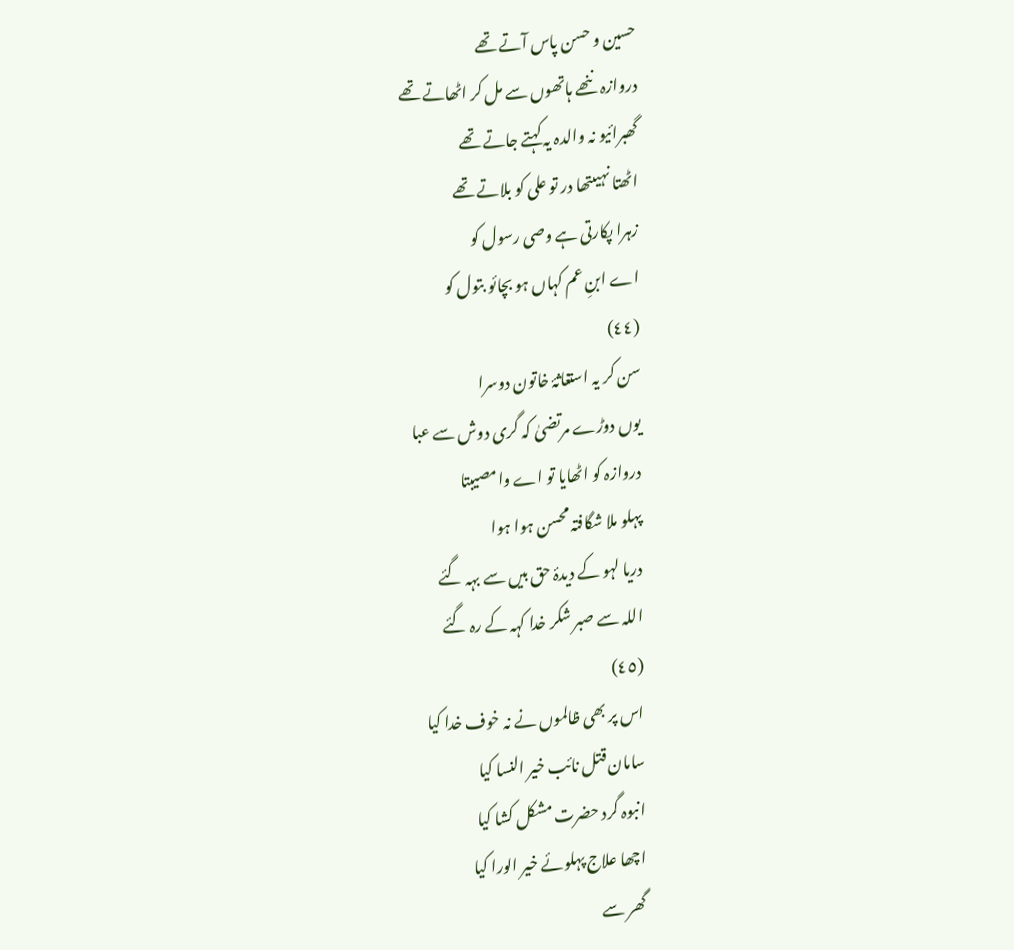حسین و حسن پاس آتے تھے
دروازہ ننھے ہاتھوں سے مل کر اٹھاتے تھے
گھبرائیو نہ والدہ یہ کہتے جاتے تھے
اٹھتا نہیںتھا در تو علی کو بلاتے تھے
زہرا پکارتی ہے وصی رسول کو
اے ابنِ عم کہاں ہو بچائو بتول کو
(٤٤)
سن کر یہ استغاثۂ خاتون دوسرا
یوں دوڑے مرتضیٰ کہ گری دوش سے عبا
دروازہ کو اٹھایا تو اے وامصیبتا
پہلو ملا شگافتہ محسن ہوا ہوا
دریا لہو کے دیدۂ حق بیں سے بہہ گئے
اللہ سے صبر شکر خدا کہہ کے رہ گئے
(٤٥)
اس پر بھی ظالموں نے نہ خوف خدا کیا
سامان قتل نائب خیر النسا کیا
انبوہ گرد حضرت مشکل کشا کیا
اچھا علاج پہلوئے خیر الورا کیا
گھر سے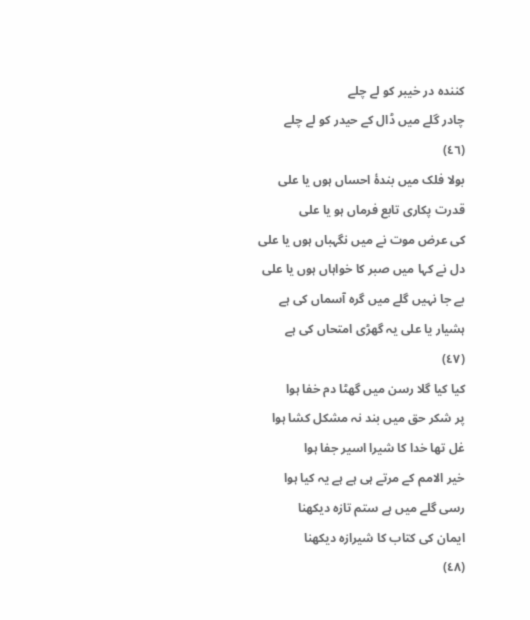کنندہ در خیبر کو لے چلے
چادر گلے میں ڈال کے حیدر کو لے چلے
(٤٦)
بولا فلک میں بندۂ احساں ہوں یا علی
قدرت پکاری تابع فرماں ہو یا علی
کی عرض موت نے میں نگہباں ہوں یا علی
دل نے کہا میں صبر کا خواہاں ہوں یا علی
بے جا نہیں گلے میں گرہ آسماں کی ہے
ہشیار یا علی یہ گھڑی امتحاں کی ہے
(٤٧)
کیا کیا گلا رسن میں گھٹا دم خفا ہوا
پر شکر حق میں بند نہ مشکل کشا ہوا
غل تھا خدا کا شیرا اسیر جفا ہوا
خیر الامم کے مرتے ہی ہے ہے یہ کیا ہوا
رسی گلے میں ہے ستم تازہ دیکھنا
ایمان کی کتاب کا شیرازہ دیکھنا
(٤٨)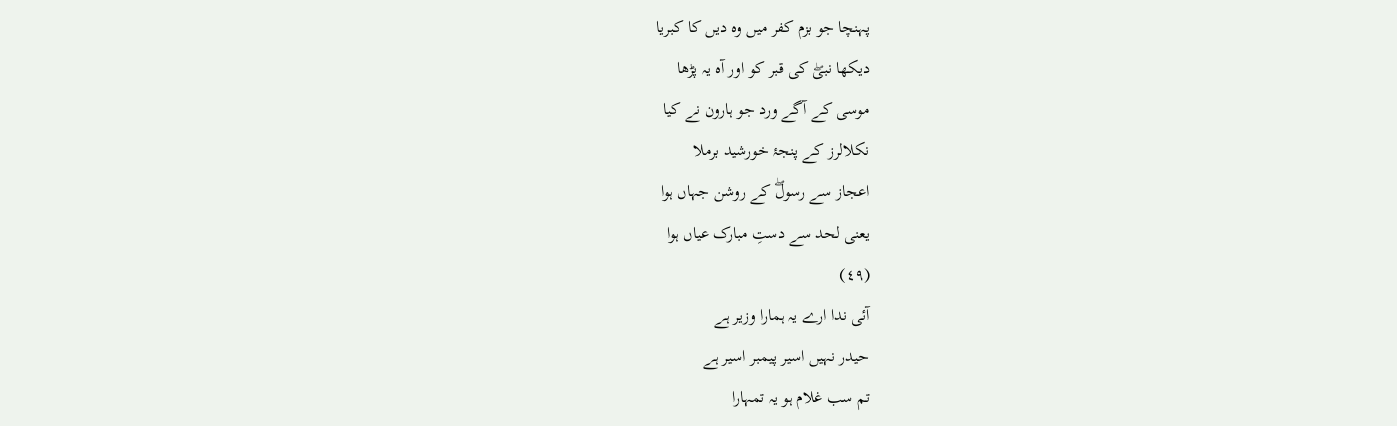پہنچا جو بزم کفر میں وہ دیں کا کبریا
دیکھا نبیۖ کی قبر کو اور آہ یہ پڑھا
موسی کے آگے ورد جو ہارون نے کیا
نکلالرز کے پنجۂ خورشید برملا
اعجاز سے رسولۖ کے روشن جہاں ہوا
یعنی لحد سے دستِ مبارک عیاں ہوا
(٤٩)
آئی ندا ارے یہ ہمارا وزیر ہے
حیدر نہیں اسیر پیمبر اسیر ہے
تم سب غلام ہو یہ تمہارا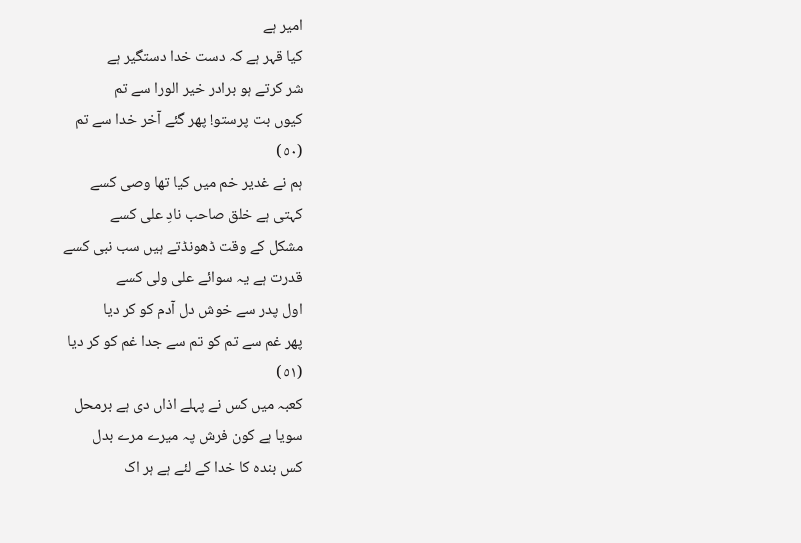امیر ہے
کیا قہر ہے کہ دست خدا دستگیر ہے
شر کرتے ہو برادر خیر الورا سے تم
کیوں بت پرستو! پھر گئے آخر خدا سے تم
(٥٠)
ہم نے غدیر خم میں کیا تھا وصی کسے
کہتی ہے خلق صاحب نادِ علی کسے
مشکل کے وقت ڈھونڈتے ہیں سب نبی کسے
قدرت ہے یہ سوائے علی ولی کسے
اول پدر سے خوش دل آدم کو کر دیا
پھر غم سے تم کو تم سے جدا غم کو کر دیا
(٥١)
کعبہ میں کس نے پہلے اذاں دی ہے برمحل
سویا ہے کون فرش پہ میرے مرے بدل
کس بندہ کا خدا کے لئے ہے ہر اک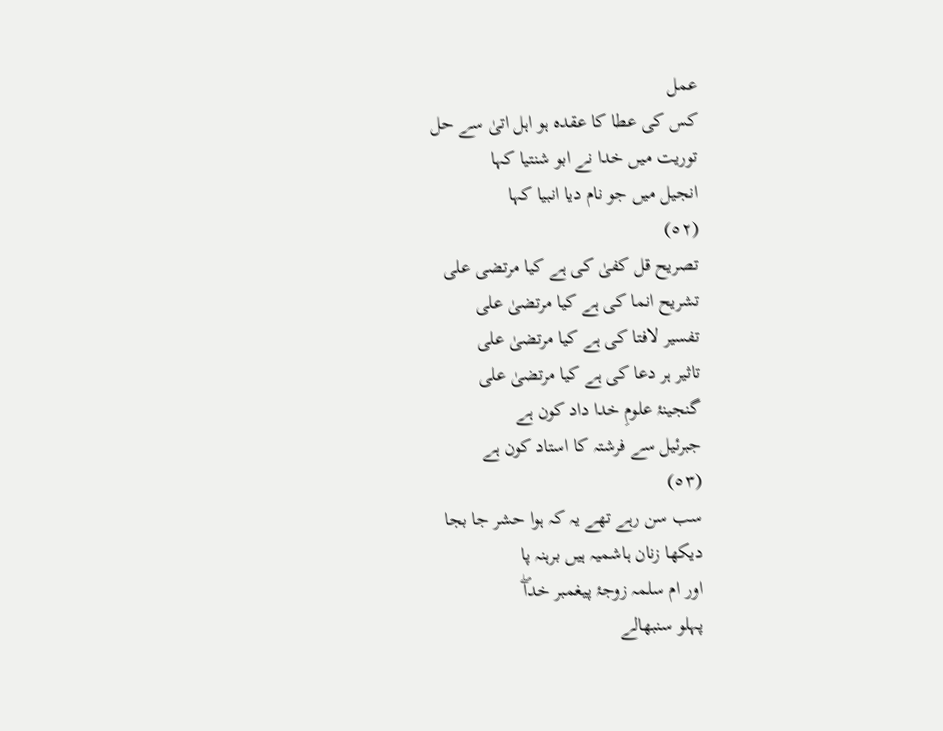عمل
کس کی عطا کا عقدہ ہو اہل اتیٰ سے حل
توریت میں خدا نے ابو شنتیا کہا
انجیل میں جو نام دیا انبیا کہا
(٥٢)
تصریح قل کفیٰ کی ہے کیا مرتضی علی
تشریح انما کی ہے کیا مرتضیٰ علی
تفسیر لافتا کی ہے کیا مرتضیٰ علی
تاثیر ہر دعا کی ہے کیا مرتضیٰ علی
گنجینۂ علومِ خدا داد کون ہے
جبرئیل سے فرشتہ کا استاد کون ہے
(٥٣)
سب سن رہے تھے یہ کہ ہوا حشر جا بجا
دیکھا زنان ہاشمیہ ہیں برہنہ پا
اور ام سلمہ زوجۂ پیغمبر خداۖ
پہلو سنبھالے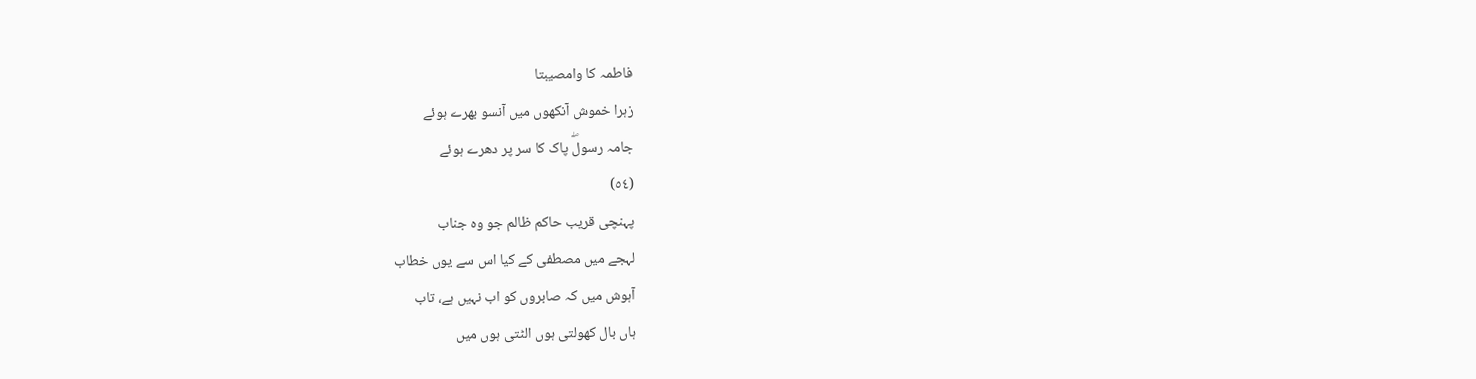فاطمہ کا وامصیبتا
زہرا خموش آنکھوں میں آنسو بھرے ہوئے
جامہ رسولۖ پاک کا سر پر دھرے ہوئے
(٥٤)
پہنچی قریب حاکم ظالم جو وہ جناب
لہجے میں مصطفی کے کیا اس سے یوں خطاب
آہوش میں کہ صابروں کو اب نہیں ہے، تاب
ہاں بال کھولتی ہوں الٹتی ہوں میں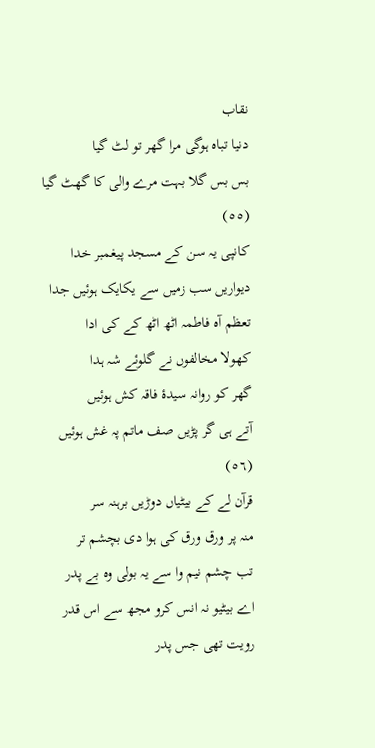نقاب
دنیا تباہ ہوگی مرا گھر تو لٹ گیا
بس بس گلا بہت مرے والی کا گھٹ گیا
(٥٥)
کانپی یہ سن کے مسجد پیغمبر خدا
دیواریں سب زمیں سے یکایک ہوئیں جدا
تعظم آہ فاطمہ اٹھ اٹھ کے کی ادا
کھولا مخالفوں نے گلوئے شہ ہدا
گھر کو روانہ سیدۂ فاقہ کش ہوئیں
آتے ہی گر پڑیں صف ماتم پہ غش ہوئیں
(٥٦)
قرآن لے کے بیٹیاں دوڑیں برہنہ سر
منہ پر ورق ورق کی ہوا دی بچشم تر
تب چشم نیم وا سے یہ بولی وہ بے پدر
اے بیٹیو نہ انس کرو مجھ سے اس قدر
رویت تھی جس پدر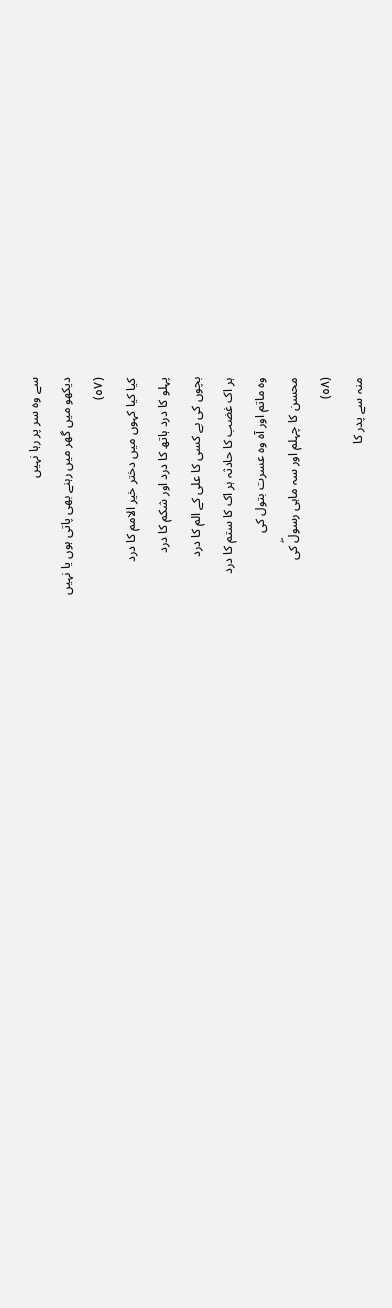سے وہ سر پر رہا نہیں
دیکھو میں گھر میں رہنے بھی پاتی ہوں یا نہیں
(٥٧)
کیا کیا کہوں میں دختر خیر الامم کا درد
پہلو کا درد ہاتھ کا درد اور شکم کا درد
بچوں کی بے کسی کا علی کے الم کا درد
ہر اک غضب کا حادثہ ہر اک کا ستم کا درد
وہ ماتم اور آہ وہ عسرت بتول کی
محسن کا چہلم اور سہ ماہی رسولۖ کی
(٥٨)
منہ سے پدر کا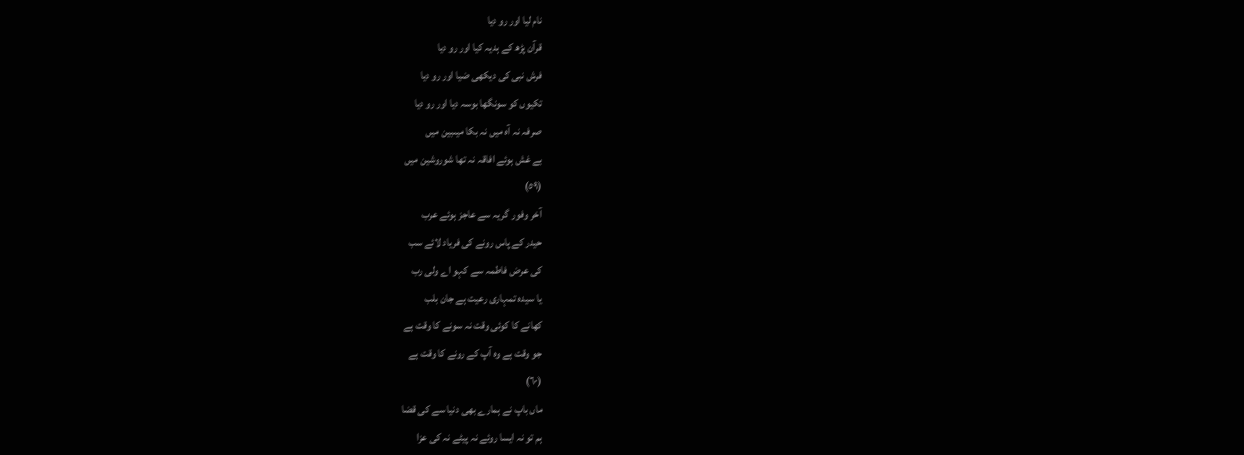نام لیا اور رو دیا
قرآن پڑھ کے ہدیہ کیا اور رو دیا
فرش نبی کی دیکھی ضیا اور رو دیا
تکیوں کو سونگھا بوسہ دیا اور رو دیا
صرفہ نہ آہ میں نہ بکا میںبین میں
بے غش ہوئے افاقہ نہ تھا شوروشین میں
(٥٩)
آخر وفور گریہ سے عاجز ہوئے عرب
حیدر کے پاس رونے کی فریاد لائے سب
کی عرض فاطمہ سے کہو اے ولی رب
یا سیدہ تمہاری رعیت ہے جان بلب
کھانے کا کوئی وقت نہ سونے کا وقت ہے
جو وقت ہے وہ آپ کے رونے کا وقت ہے
(٦٠)
ماں باپ نے ہمارے بھی دنیا سے کی قضا
ہم تو نہ ایسا روئے نہ پیٹے نہ کی عزا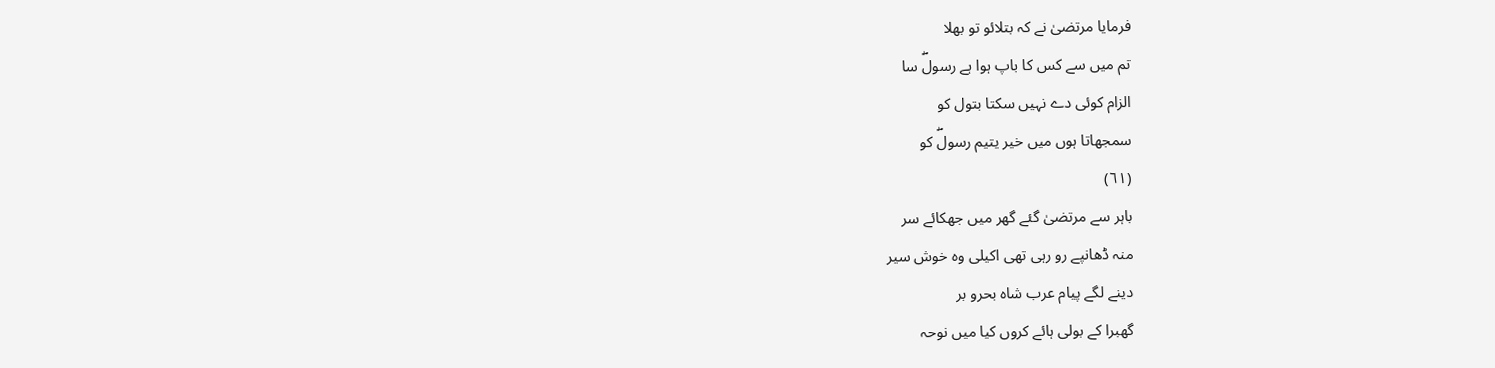فرمایا مرتضیٰ نے کہ بتلائو تو بھلا
تم میں سے کس کا باپ ہوا ہے رسولۖ سا
الزام کوئی دے نہیں سکتا بتول کو
سمجھاتا ہوں میں خیر یتیم رسولۖ کو
(٦١)
باہر سے مرتضیٰ گئے گھر میں جھکائے سر
منہ ڈھانپے رو رہی تھی اکیلی وہ خوش سیر
دینے لگے پیام عرب شاہ بحرو بر
گھبرا کے بولی ہائے کروں کیا میں نوحہ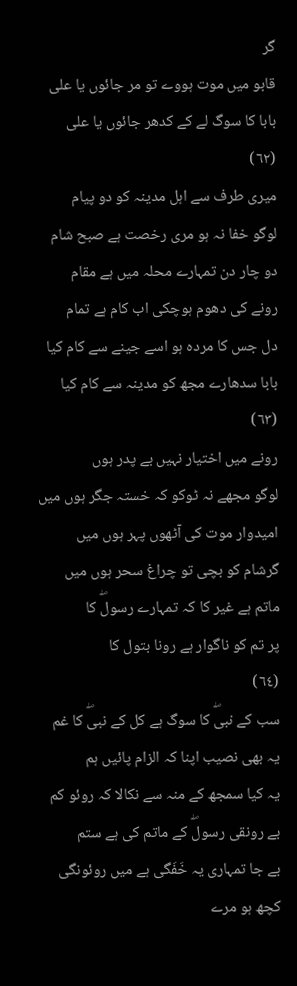گر
قابو میں موت ہووے تو مر جائوں یا علی
بابا کا سوگ لے کے کدھر جائوں یا علی
(٦٢)
میری طرف سے اہل مدینہ کو دو پیام
لوگو خفا نہ ہو مری رخصت ہے صبح شام
دو چار دن تمہارے محلہ میں ہے مقام
رونے کی دھوم ہوچکی اب کام ہے تمام
دل جس کا مردہ ہو اسے جینے سے کام کیا
بابا سدھارے مجھ کو مدینہ سے کام کیا
(٦٣)
رونے میں اختیار نہیں بے پدر ہوں
لوگو مجھے نہ ٹوکو کہ خستہ جگر ہوں میں
امیدوار موت کی آٹھوں پہر ہوں میں
گرشام کو بچی تو چراغ سحر ہوں میں
ماتم ہے غیر کا کہ تمہارے رسولۖ کا
پر تم کو ناگوار ہے رونا بتول کا
(٦٤)
سب کے نبیۖ کا سوگ ہے کل کے نبیۖ کا غم
یہ بھی نصیب اپنا کہ الزام پائیں ہم
یہ کیا سمجھ کے منہ سے نکالا کہ روئو کم
بے رونقی رسولۖ کے ماتم کی ہے ستم
بے جا تمہاری یہ خَفَگی ہے میں روئونگی
کچھ ہو مرے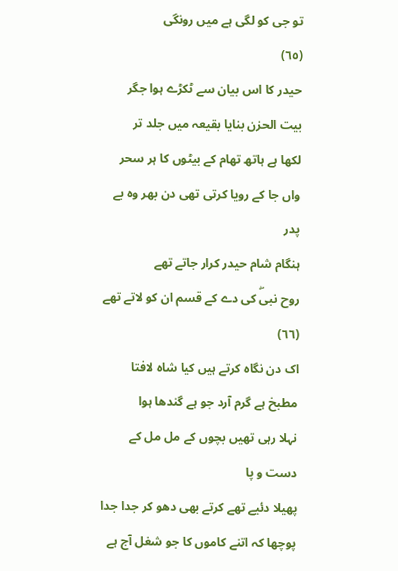تو جی کو لگی ہے میں رونگی
(٦٥)
حیدر کا اس بیان سے ٹکڑے ہوا جگر
بیت الحزن بنایا بقیعہ میں جلد تر
لکھا ہے ہاتھ تھام کے بیٹوں کا ہر سحر
واں جا کے رویا کرتی تھی دن بھر وہ بے پدر
ہنگام شام حیدر کرار جاتے تھے
روح نبیۖ کی دے کے قسم ان کو لاتے تھے
(٦٦)
اک دن نگاہ کرتے ہیں کیا شاہ لافتا
مطبخ ہے گرم آرد جو ہے گندھا ہوا
نہلا رہی تھیں بچوں کے مل مل کے دست و پا
پھیلا دئیے تھے کرتے بھی دھو کر جدا جدا
پوچھا کہ اتنے کاموں کا جو شغل آج ہے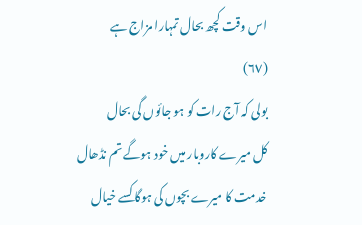اس وقت کچھ بحال تمہارا مزاج ہے
(٦٧)
بولی کہ آج رات کو ہو جائوں گی بحال
کل میرے کاروبار میں خود ہوگے تم نڈھال
خدمت کا میرے بچوں کی ہوگا کسے خیال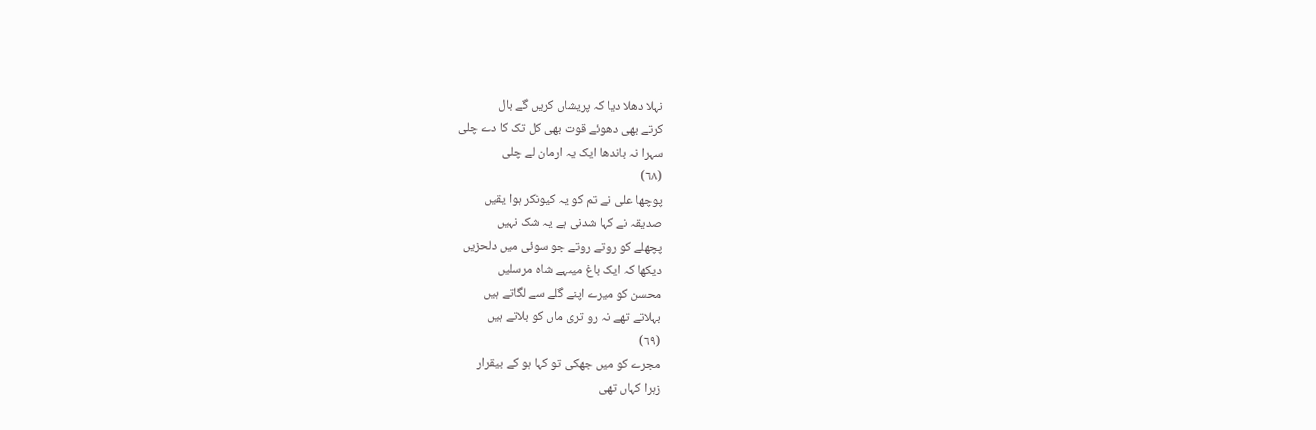نہلا دھلا دیا کہ پریشاں کریں گے بال
کرتے بھی دھوئے قوت بھی کل تک کا دے چلی
سہرا نہ باندھا ایک یہ ارمان لے چلی
(٦٨)
پوچھا علی نے تم کو یہ کیونکر ہوا یقیں
صدیقہ نے کہا شدنی ہے یہ شک نہیں
پچھلے کو روتے روتے جو سوئی میں دلحزیں
دیکھا کہ ایک باغ میںہے شاہ مرسلیں
محسن کو میرے اپنے گلے سے لگاتے ہیں
بہلاتے تھے نہ رو تری ماں کو بلاتے ہیں
(٦٩)
مجرے کو میں جھکی تو کہا ہو کے بیقرار
زہرا کہاں تھی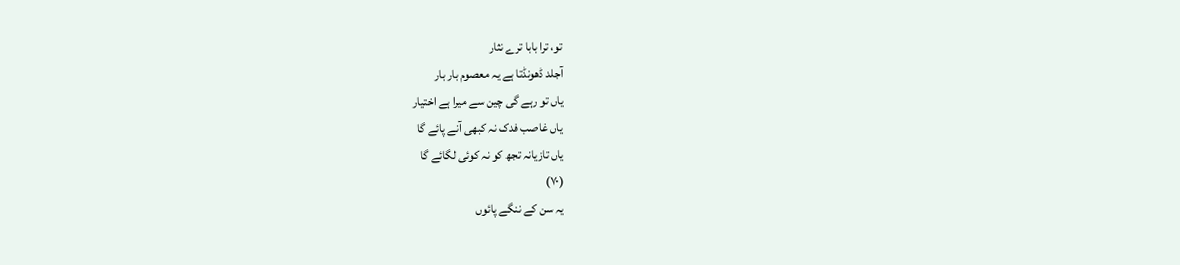تو، ترا بابا ترے نثار
آجلد ڈھونڈتا ہے یہ معصوم بار بار
یاں تو رہے گی چین سے میرا ہے اختیار
یاں غاصب فدک نہ کبھی آنے پائے گا
یاں تازیانہ تجھ کو نہ کوئی لگائے گا
(٧٠)
یہ سن کے ننگے پائوں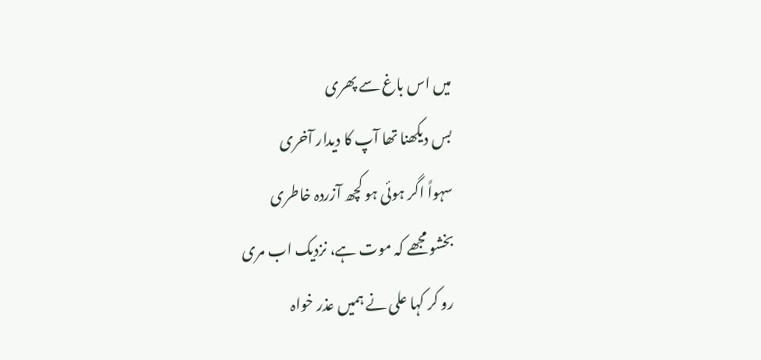میں اس باغ سے پھری
بس دیکھنا تھا آپ کا دیدار آخری
سہواً اگر ہوئی ہو کچھ آزردہ خاطری
بخشو مجھے کہ موت ہے، نزدیک اب مری
رو کر کہا علی نے ہمیں عذر خواہ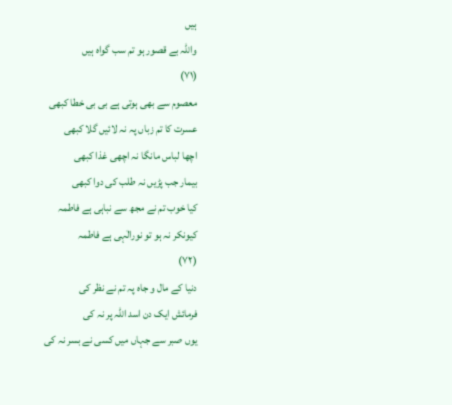ہیں
واللہ بے قصور ہو تم سب گواہ ہیں
(٧١)
معصوم سے بھی ہوتی ہے بی بی خطا کبھی
عسرت کا تم زباں پہ نہ لائیں گلا کبھی
اچھا لباس مانگا نہ اچھی غذا کبھی
بیمار جب پڑیں نہ طلب کی دوا کبھی
کیا خوب تم نے مجھ سے نباہی ہے فاطمہ
کیونکر نہ ہو تو نورالٰہی ہے فاطمہ
(٧٢)
دنیا کے مال و جاہ پہ تم نے نظر کی
فرمائش ایک دن اسد اللہ پر نہ کی
یوں صبر سے جہاں میں کسی نے بسر نہ کی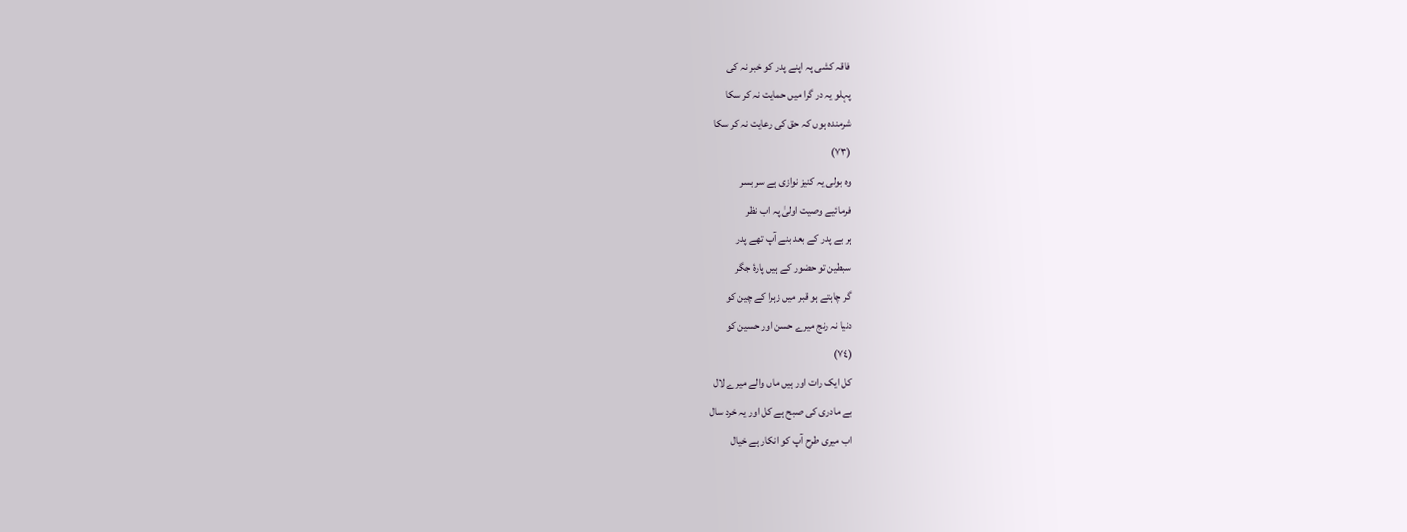فاقہ کشی پہ اپنے پدر کو خبر نہ کی
پہلو یہ در گرا میں حمایت نہ کر سکا
شرمندہ ہوں کہ حق کی رعایت نہ کر سکا
(٧٣)
وہ بولی یہ کنیز نوازی ہے سر بسر
فرمائیے وصیت اولیٰ پہ اب نظر
ہر بے پدر کے بعد بنے آپ تھے پدر
سبطین تو حضور کے ہیں پارۂ جگر
گر چاہتے ہو قبر میں زہرا کے چین کو
دنیا نہ رنج میرے حسن اور حسین کو
(٧٤)
کل ایک رات اور ہیں ماں والے میرے لال
بے مادری کی صبح ہے کل اور یہ خرد سال
اب میری طرح آپ کو انکار ہے خیال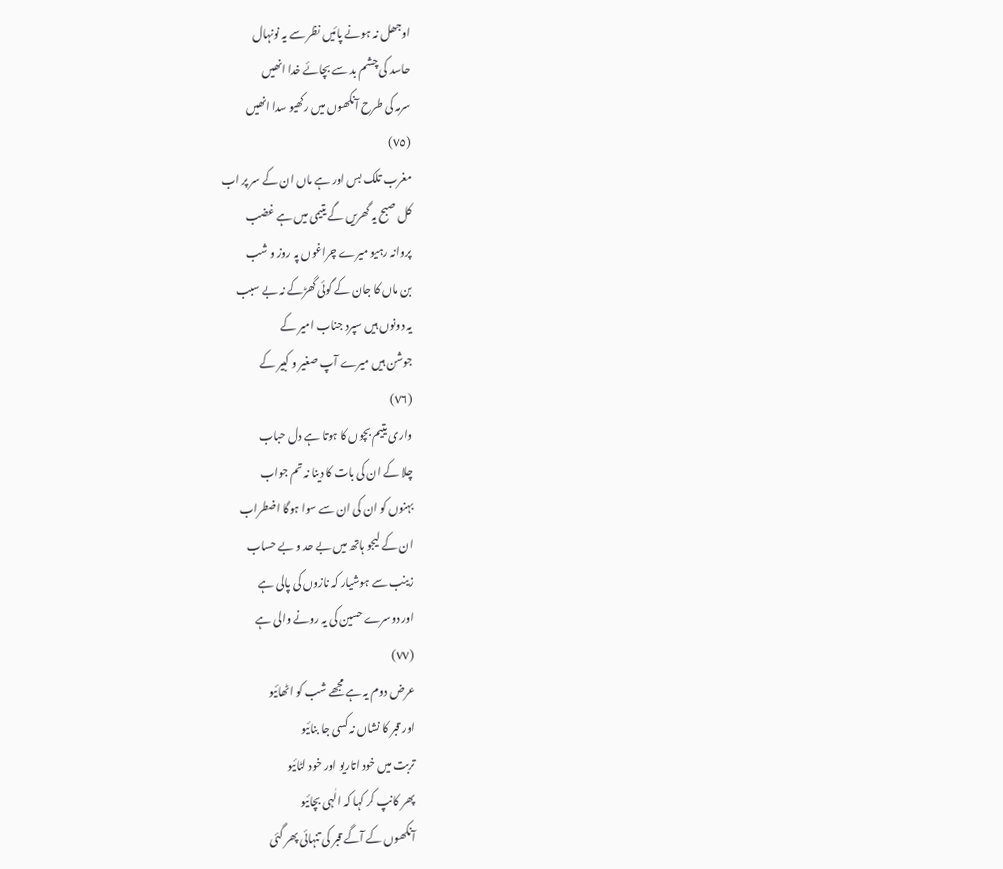اوجھل نہ ہونے پائیں نظر سے یہ نونہال
حاسد کی چشم بد سے بچائے خدا انھیں
سرمہ کی طرح آنکھوں میں رکھیو سدا انھیں
(٧٥)
مغرب تلک بس اور ہے ماں ان کے سر پر اب
کل صبح یہ گھریں گے یتیمی میں ہے غضب
پروانہ رہیو میرے چراغوں پہ روز و شب
بن ماں کا جان کے گوئی گھڑکے نہ بے سبب
یہ دونوں ہیں سپرد جناب امیر کے
جوشن ہیں میرے آپ صغیر و کبیر کے
(٧٦)
واری یتیم بچوں کا ہوتا ہے دل حباب
چلا کے ان کی بات کا دینا نہ تم جواب
بہنوں کو ان کی ان سے سوا ہوگا اضطراب
ان کے لیجو ہاتھ میں بے حد و بے حساب
زینب سے ہوشیار کہ نازوں کی پالی ہے
اور دوسرے حسین کی یہ رونے والی ہے
(٧٧)
عرض دوم یہ ہے مجھے شب کو اٹھائیو
اور قبر کا نشاں نہ کسی جا بنائیو
تربت میں خود اتاریو اور خود لٹائیو
پھر کانپ کر کہا کہ الٰہی بچائیو
آنکھوں کے آگے قبر کی تنہائی پھر گئی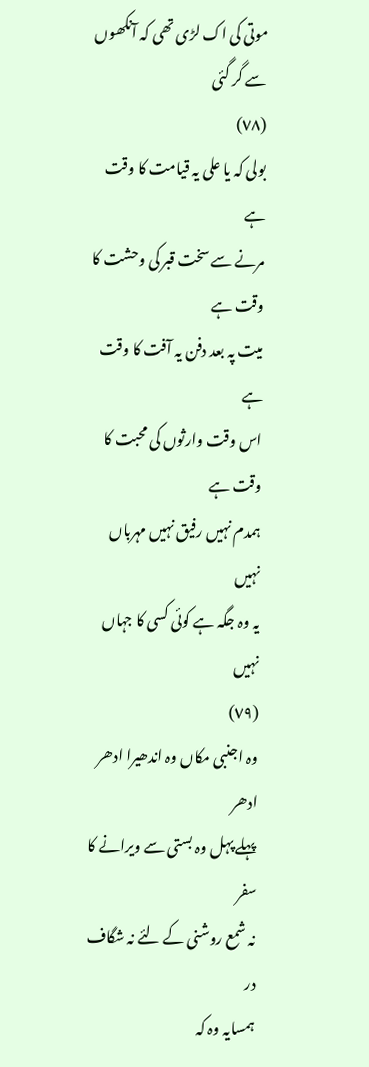موتی کی اک لڑی تھی کہ آنکھوں سے گر گئی
(٧٨)
بولی کہ یا علی یہ قیامت کا وقت ہے
مرنے سے سخت قبر کی وحشت کا وقت ہے
میت پہ بعد دفن یہ آفت کا وقت ہے
اس وقت وارثوں کی محبت کا وقت ہے
ہمدم نہیں رفیق نہیں مہرباں نہیں
یہ وہ جگہ ہے کوئی کسی کا جہاں نہیں
(٧٩)
وہ اجنبی مکاں وہ اندھیرا ادھر ادھر
پہلے پہل وہ بستی سے ویرانے کا سفر
نہ شمع روشنی کے لئے نہ شگاف در
ہمسایہ وہ کہ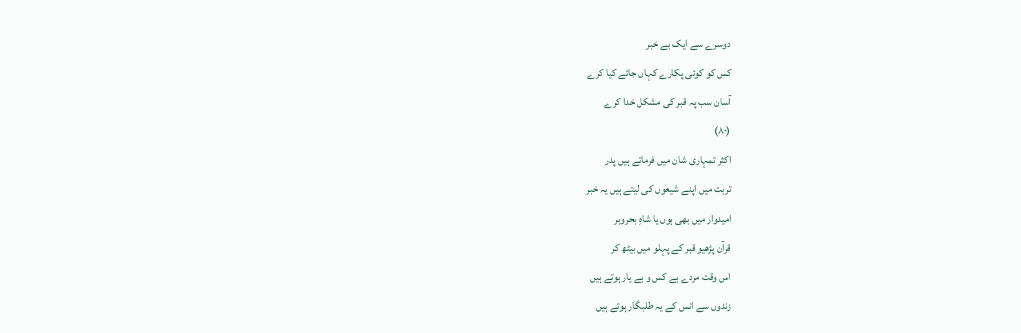دوسرے سے ایک بے خبر
کس کو کوئی پکارے کہاں جائے کیا کرے
آسان سب پہ قبر کی مشکل خدا کرے
(٨٠)
اکثر تمہاری شان میں فرماتے ہیں پدر
تربت میں اپنے شیعوں کی لیتے ہیں یہ خبر
امیدوار میں بھی ہوں یا شاہِ بحروبر
قرآن پڑھیو قبر کے پہلو میں بیٹھ کر
اس وقت مردے بے کس و بے یار ہوتے ہیں
زندوں سے انس کے یہ طلبگار ہوتے ہیں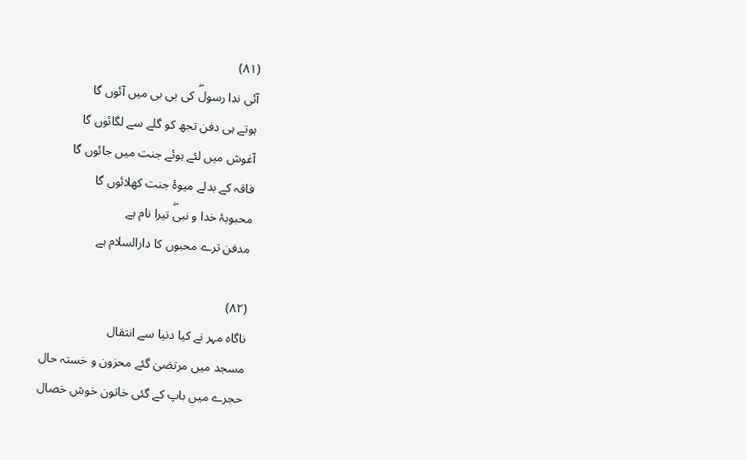(٨١)
آئی ندا رسولۖ کی بی بی میں آئوں گا
ہوتے ہی دفن تجھ کو گلے سے لگائوں گا
آغوش میں لئے ہوئے جنت میں جائوں گا
فاقہ کے بدلے میوۂ جنت کھلائوں گا
محبوبۂ خدا و نبیۖ تیرا نام ہے
مدفن ترے محبوں کا دارالسلام ہے

(٨٢)
ناگاہ مہر نے کیا دنیا سے انتقال
مسجد میں مرتضیٰ گئے محزون و خستہ حال
حجرے میں باپ کے گئی خاتون خوش خصال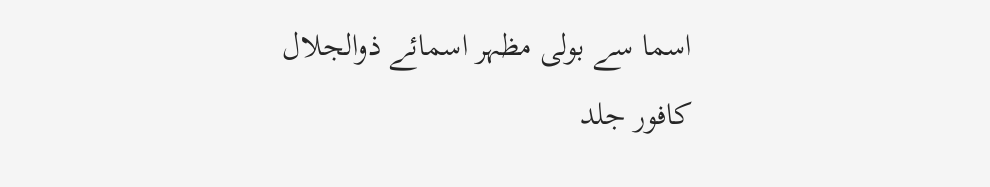اسما سے بولی مظہر اسمائے ذوالجلال
کافور جلد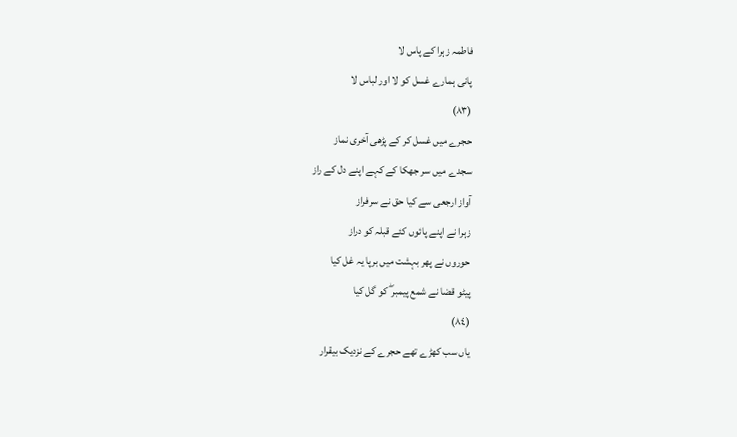فاطمہ زہرا کے پاس لا
پانی ہمارے غسل کو لا اور لباس لا
(٨٣)
حجرے میں غسل کر کے پڑھی آخری نماز
سجدے میں سر جھکا کے کہے اپنے دل کے راز
آواز ارجعی سے کیا حق نے سرفراز
زہرا نے اپنے پائوں کئے قبلہ کو دراز
حوروں نے پھر بہشت میں برپا یہ غل کیا
پیٹو قضا نے شمع پیمبر ۖ کو گل کیا
(٨٤)
یاں سب کھڑے تھے حجرے کے نزدیک بیقرار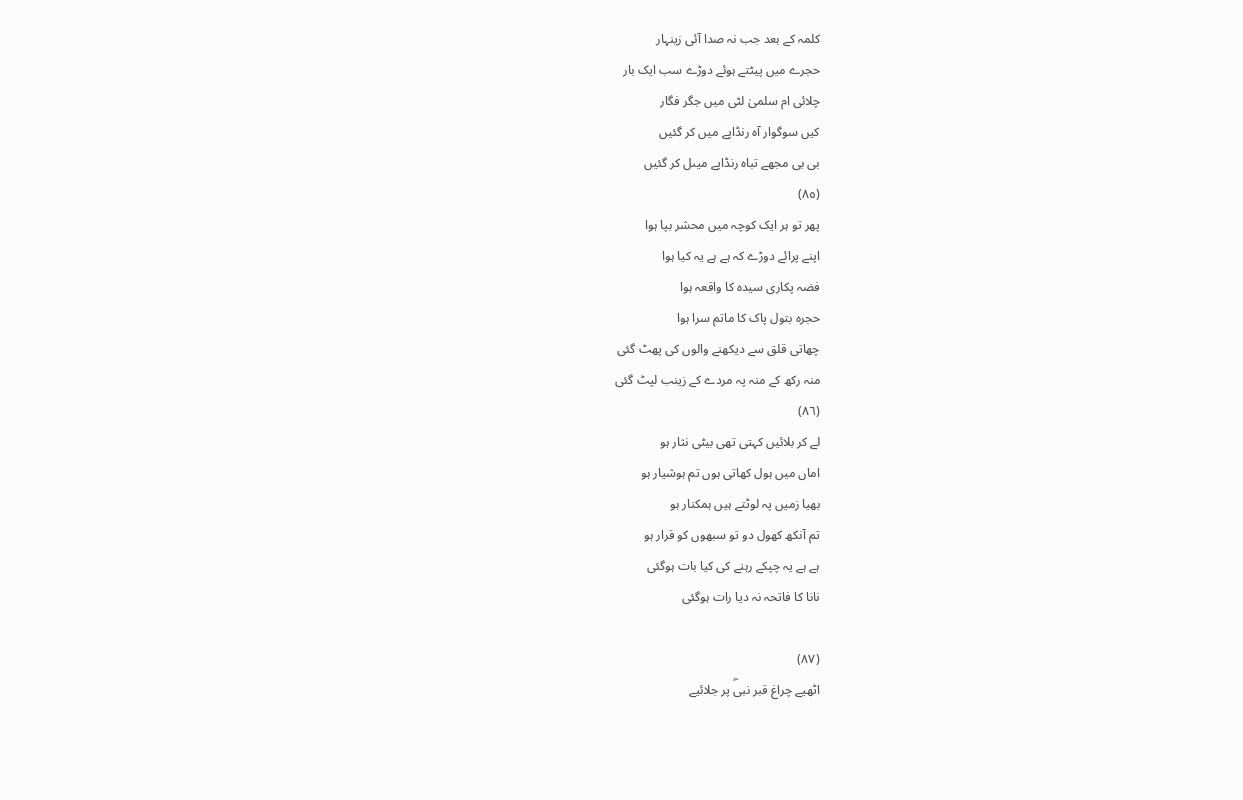کلمہ کے بعد جب نہ صدا آئی زینہار
حجرے میں پیٹتے ہوئے دوڑے سب ایک بار
چلائی ام سلمیٰ لٹی میں جگر فگار
کیں سوگوار آہ رنڈاپے میں کر گئیں
بی بی مجھے تباہ رنڈاپے میںل کر گئیں
(٨٥)
پھر تو ہر ایک کوچہ میں محشر بپا ہوا
اپنے پرائے دوڑے کہ ہے ہے یہ کیا ہوا
فضہ پکاری سیدہ کا واقعہ ہوا
حجرہ بتول پاک کا ماتم سرا ہوا
چھاتی قلق سے دیکھنے والوں کی پھٹ گئی
منہ رکھ کے منہ پہ مردے کے زینب لپٹ گئی
(٨٦)
لے کر بلائیں کہتی تھی بیٹی نثار ہو
اماں میں ہول کھاتی ہوں تم ہوشیار ہو
بھیا زمیں پہ لوٹتے ہیں ہمکنار ہو
تم آنکھ کھول دو تو سبھوں کو قرار ہو
ہے ہے یہ چپکے رہنے کی کیا بات ہوگئی
نانا کا فاتحہ نہ دیا رات ہوگئی

(٨٧)
اٹھیے چراغ قبر نبیۖ پر جلائیے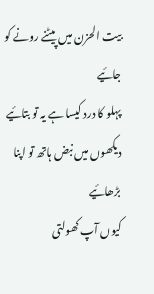بیت الحزن میں پیٹنے رونے کو جائیے
پہلو کا درد کیسا ہے یہ تو بتائیے
دیکھوں میں نبض ہاتھ تو اپنا بڑھائیے
کیوں آپ کھولتی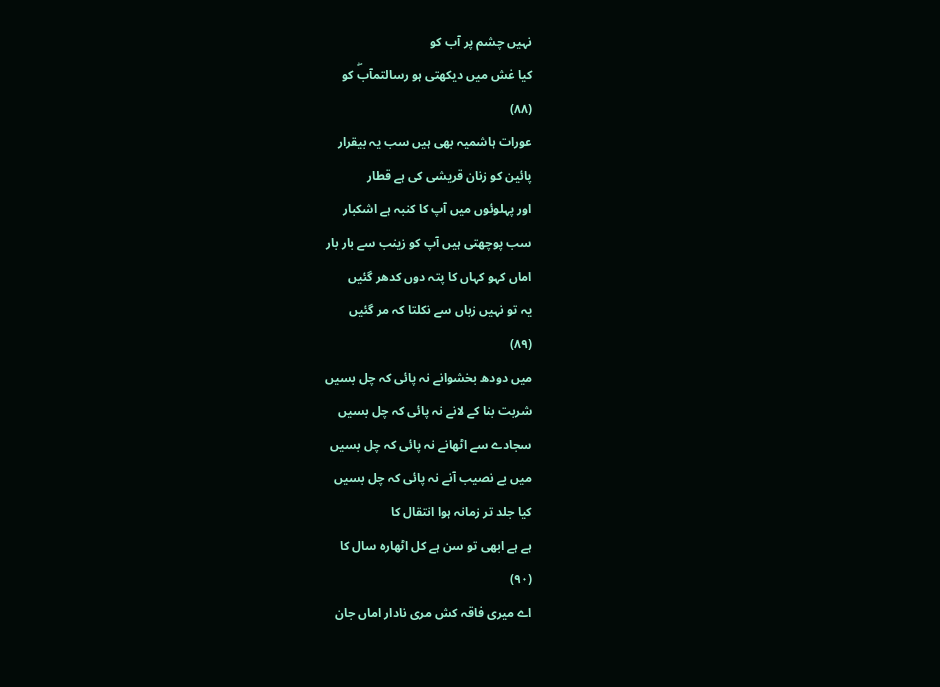نہیں چشم پر آب کو
کیا غش میں دیکھتی ہو رسالتمآبۖ کو
(٨٨)
عورات ہاشمیہ بھی ہیں سب یہ بیقرار
پائین کو زنان قریشی کی ہے قطار
اور پہلوئوں میں آپ کا کنبہ ہے اشکبار
سب پوچھتی ہیں آپ کو زینب سے بار بار
اماں کہو کہاں کا پتہ دوں کدھر گئیں
یہ تو نہیں زباں سے نکلتا کہ مر گئیں
(٨٩)
میں دودھ بخشوانے نہ پائی کہ چل بسیں
شربت بنا کے لانے نہ پائی کہ چل بسیں
سجادے سے اٹھانے نہ پائی کہ چل بسیں
میں بے نصیب آنے نہ پائی کہ چل بسیں
کیا جلد تر زمانہ ہوا انتقال کا
ہے ہے ابھی تو سن ہے کل اٹھارہ سال کا
(٩٠)
اے میری فاقہ کش مری نادار اماں جان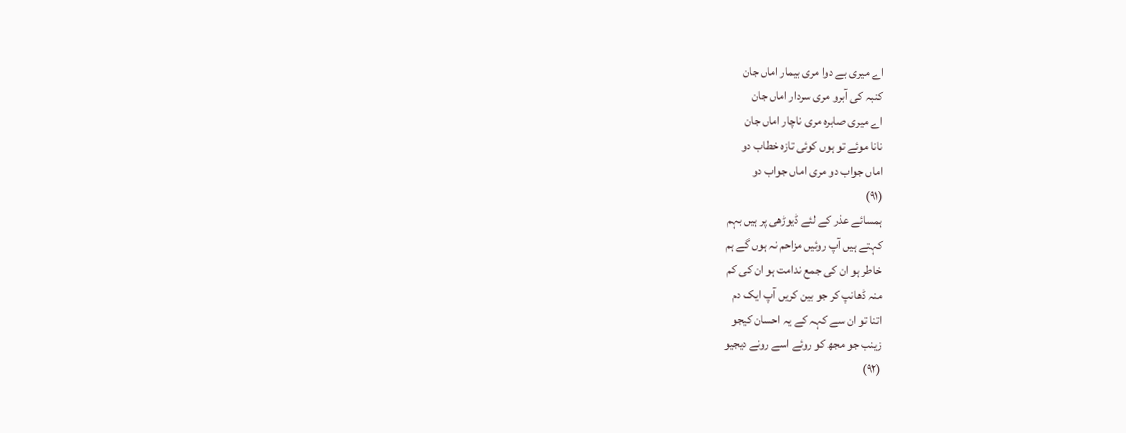اے میری بے دوا مری بیمار اماں جان
کنبہ کی آبرو مری سردار اماں جان
اے میری صابرہ مری ناچار اماں جان
نانا موئے تو ہوں کوئی تازہ خطاب دو
اماں جواب دو مری اماں جواب دو
(٩١)
ہمسائے عذر کے لئے ڈیوڑھی پر ہیں بہم
کہتے ہیں آپ روئیں مزاحم نہ ہوں گے ہم
خاطر ہو ان کی جمع ندامت ہو ان کی کم
منہ ڈھانپ کر جو بین کریں آپ ایک دم
اتنا تو ان سے کہہ کے یہ احسان کیجو
زینب جو مجھ کو روئے اسے رونے دیجیو
(٩٢)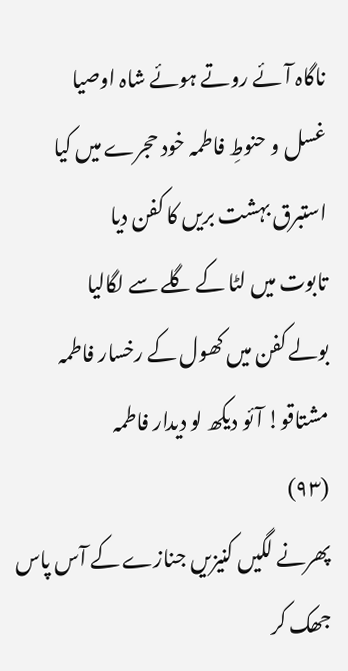ناگاہ آئے روتے ہوئے شاہ اوصیا
غسل و حنوطِ فاطمہ خود حجرے میں کیا
استبرق بہشت بریں کا کفن دیا
تابوت میں لٹا کے گلے سے لگالیا
بولے کفن میں کھول کے رخسار فاطمہ
مشتاقو! آئو دیکھ لو دیدار فاطمہ
(٩٣)
پھرنے لگیں کنیزیں جنازے کے آس پاس
جھک کر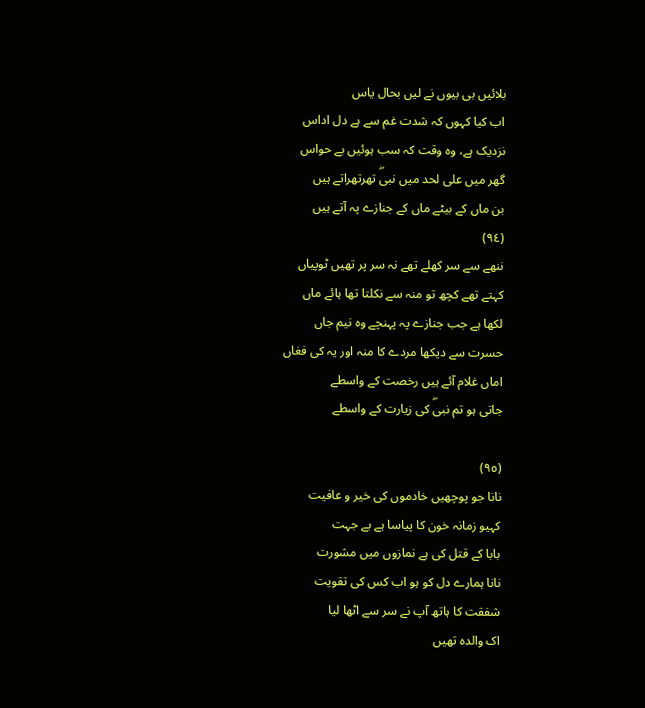بلائیں بی بیوں نے لیں بحال یاس
اب کیا کہوں کہ شدت غم سے ہے دل اداس
نزدیک ہے، وہ وقت کہ سب ہوئیں بے حواس
گھر میں علی لحد میں نبیۖ تھرتھراتے ہیں
بن ماں کے بیٹے ماں کے جنازے پہ آتے ہیں
(٩٤)
ننھے سے سر کھلے تھے نہ سر پر تھیں ٹوپیاں
کہتے تھے کچھ تو منہ سے نکلتا تھا ہائے ماں
لکھا ہے جب جنازے پہ پہنچے وہ نیم جاں
حسرت سے دیکھا مردے کا منہ اور یہ کی فغاں
اماں غلام آئے ہیں رخصت کے واسطے
جاتی ہو تم نبیۖ کی زیارت کے واسطے

(٩٥)
نانا جو پوچھیں خادموں کی خیر و عافیت
کہیو زمانہ خون کا پیاسا ہے بے جہت
بابا کے قتل کی ہے نمازوں میں مشورت
نانا ہمارے دل کو ہو اب کس کی تقویت
شفقت کا ہاتھ آپ نے سر سے اٹھا لیا
اک والدہ تھیں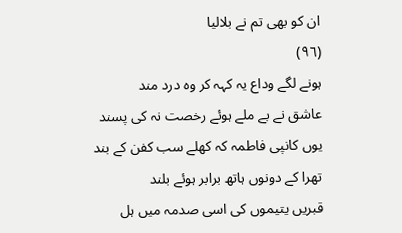ان کو بھی تم نے بلالیا
(٩٦)
ہونے لگے وداع یہ کہہ کر وہ درد مند
عاشق نے بے ملے ہوئے رخصت نہ کی پسند
یوں کانپی فاطمہ کہ کھلے سب کفن کے بند
تھرا کے دونوں ہاتھ برابر ہوئے بلند
قبریں یتیموں کی اسی صدمہ میں ہل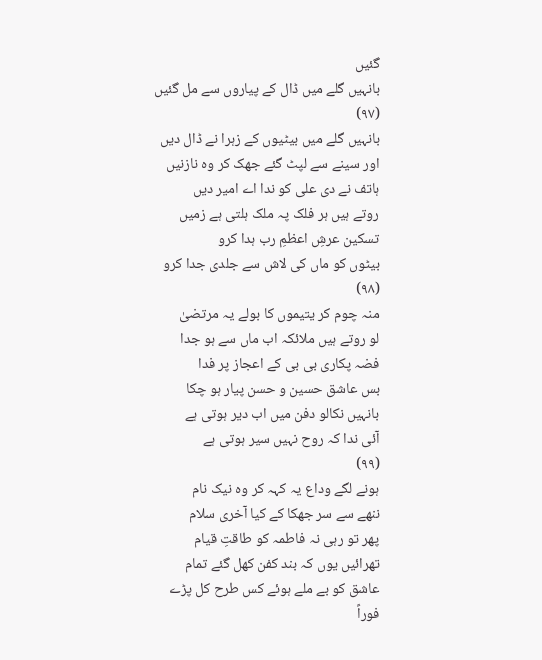گئیں
بانہیں گلے میں ڈال کے پیاروں سے مل گئیں
(٩٧)
بانہیں گلے میں بیٹیوں کے زہرا نے ڈال دیں
اور سینے سے لپٹ گئے جھک کر وہ نازنیں
ہاتف نے دی علی کو ندا اے امیر دیں
روتے ہیں ہر فلک پہ ملک ہلتی ہے زمیں
تسکین عرشِ اعظمِ رب ہدا کرو
بیٹوں کو ماں کی لاش سے جلدی جدا کرو
(٩٨)
منہ چوم کر یتیموں کا بولے یہ مرتضیٰ
لو روتے ہیں ملائکہ اب ماں سے ہو جدا
فضہ پکاری بی بی کے اعجاز پر فدا
بس عاشق حسین و حسن پیار ہو چکا
بانہیں نکالو دفن میں اب دیر ہوتی ہے
آئی ندا کہ روح نہیں سیر ہوتی ہے
(٩٩)
ہونے لگے وداع یہ کہہ کر وہ نیک نام
ننھے سے سر جھکا کے کیا آخری سلام
پھر تو رہی نہ فاطمہ کو طاقتِ قیام
تھرائیں یوں کہ بند کفن کھل گئے تمام
عاشق کو بے ملے ہوئے کس طرح کل پڑے
فوراً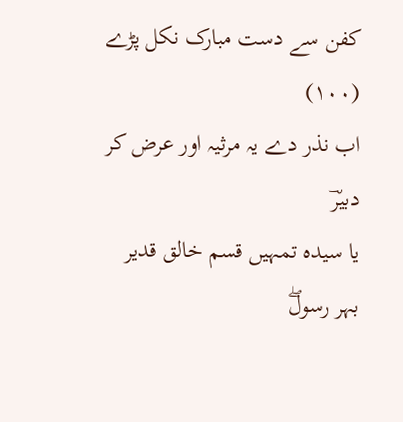کفن سے دست مبارک نکل پڑے
(١٠٠)
اب نذر دے یہ مرثیہ اور عرض کر دبیرؔ
یا سیدہ تمہیں قسم خالق قدیر
بہر رسولۖ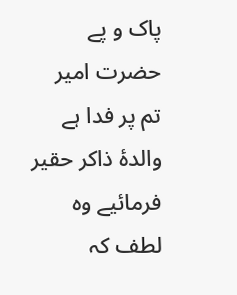پاک و پے حضرت امیر
تم پر فدا ہے والدۂ ذاکر حقیر
فرمائیے وہ لطف کہ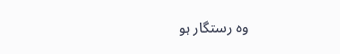وہ رستگار ہو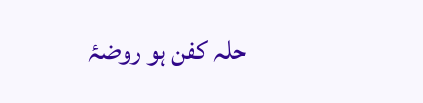حلہ کفن ہو روضۂ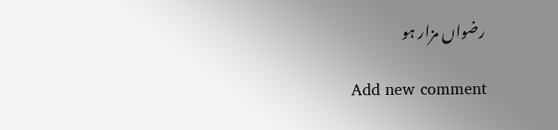رضواں مزار ہو

Add new comment